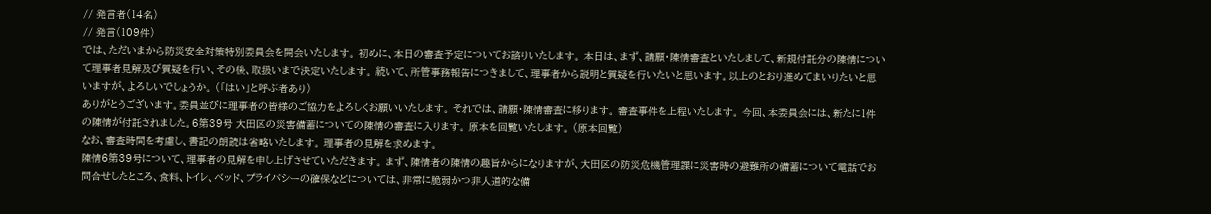// 発言者(14名)
// 発言(109件)
では、ただいまから防災安全対策特別委員会を開会いたします。 初めに、本日の審査予定についてお諮りいたします。 本日は、まず、請願・陳情審査といたしまして、新規付託分の陳情について理事者見解及び質疑を行い、その後、取扱いまで決定いたします。 続いて、所管事務報告につきまして、理事者から説明と質疑を行いたいと思います。以上のとおり進めてまいりたいと思いますが、よろしいでしょうか。 (「はい」と呼ぶ者あり)
ありがとうございます。委員並びに理事者の皆様のご協力をよろしくお願いいたします。 それでは、請願・陳情審査に移ります。 審査事件を上程いたします。 今回、本委員会には、新たに1件の陳情が付託されました。6第39号 大田区の災害備蓄についての陳情の審査に入ります。 原本を回覧いたします。 (原本回覧)
なお、審査時間を考慮し、書記の朗読は省略いたします。 理事者の見解を求めます。
陳情6第39号について、理事者の見解を申し上げさせていただきます。 まず、陳情者の陳情の趣旨からになりますが、大田区の防災危機管理課に災害時の避難所の備蓄について電話でお問合せしたところ、食料、トイレ、ベッド、プライバシーの確保などについては、非常に脆弱かつ非人道的な備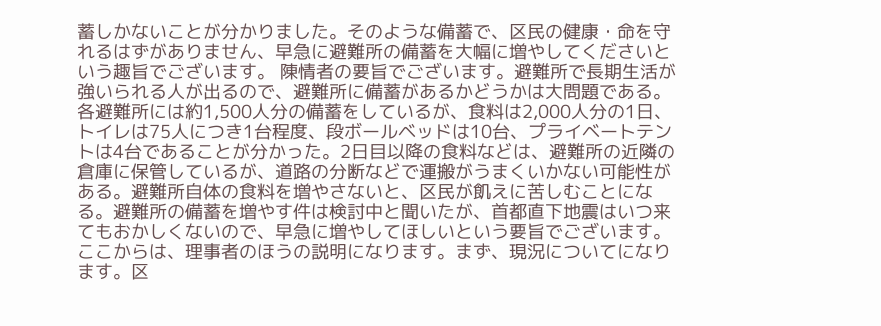蓄しかないことが分かりました。そのような備蓄で、区民の健康・命を守れるはずがありません、早急に避難所の備蓄を大幅に増やしてくださいという趣旨でございます。 陳情者の要旨でございます。避難所で長期生活が強いられる人が出るので、避難所に備蓄があるかどうかは大問題である。各避難所には約1,500人分の備蓄をしているが、食料は2,000人分の1日、トイレは75人につき1台程度、段ボールベッドは10台、プライベートテントは4台であることが分かった。2日目以降の食料などは、避難所の近隣の倉庫に保管しているが、道路の分断などで運搬がうまくいかない可能性がある。避難所自体の食料を増やさないと、区民が飢えに苦しむことになる。避難所の備蓄を増やす件は検討中と聞いたが、首都直下地震はいつ来てもおかしくないので、早急に増やしてほしいという要旨でございます。 ここからは、理事者のほうの説明になります。まず、現況についてになります。区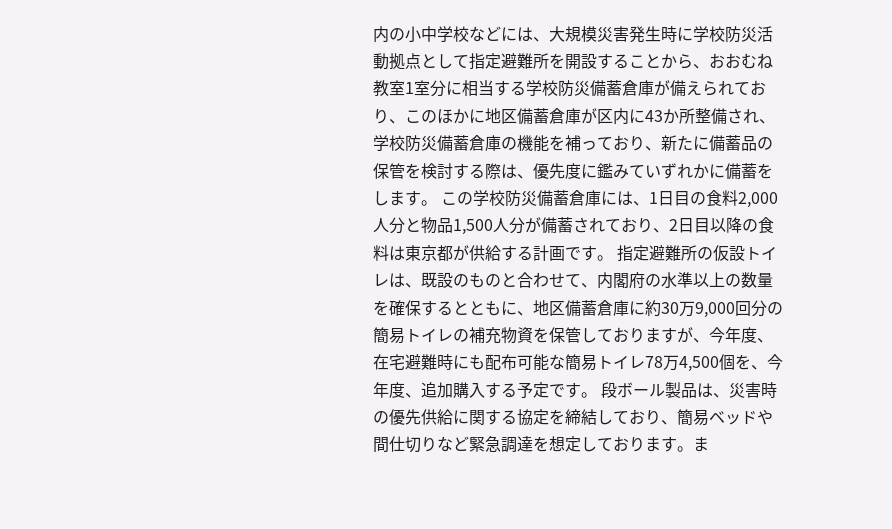内の小中学校などには、大規模災害発生時に学校防災活動拠点として指定避難所を開設することから、おおむね教室1室分に相当する学校防災備蓄倉庫が備えられており、このほかに地区備蓄倉庫が区内に43か所整備され、学校防災備蓄倉庫の機能を補っており、新たに備蓄品の保管を検討する際は、優先度に鑑みていずれかに備蓄をします。 この学校防災備蓄倉庫には、1日目の食料2,000人分と物品1,500人分が備蓄されており、2日目以降の食料は東京都が供給する計画です。 指定避難所の仮設トイレは、既設のものと合わせて、内閣府の水準以上の数量を確保するとともに、地区備蓄倉庫に約30万9,000回分の簡易トイレの補充物資を保管しておりますが、今年度、在宅避難時にも配布可能な簡易トイレ78万4,500個を、今年度、追加購入する予定です。 段ボール製品は、災害時の優先供給に関する協定を締結しており、簡易ベッドや間仕切りなど緊急調達を想定しております。ま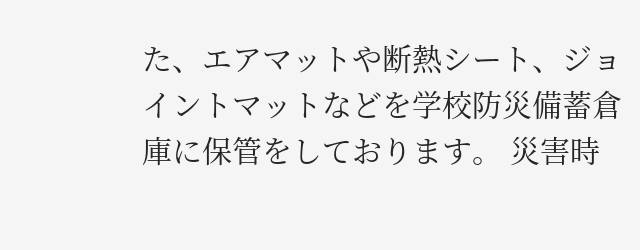た、エアマットや断熱シート、ジョイントマットなどを学校防災備蓄倉庫に保管をしております。 災害時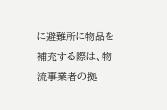に避難所に物品を補充する際は、物流事業者の拠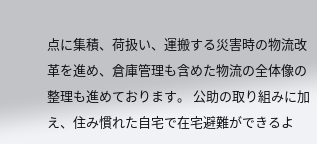点に集積、荷扱い、運搬する災害時の物流改革を進め、倉庫管理も含めた物流の全体像の整理も進めております。 公助の取り組みに加え、住み慣れた自宅で在宅避難ができるよ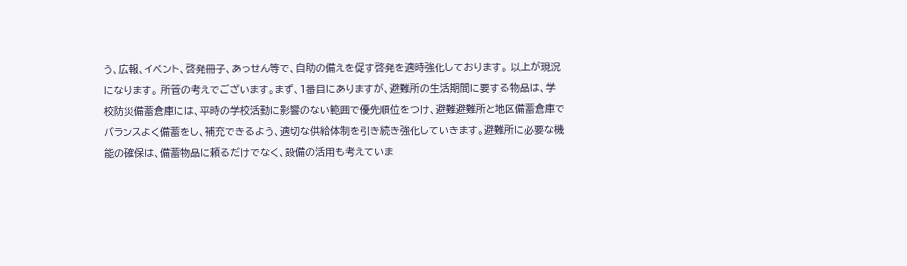う、広報、イベント、啓発冊子、あっせん等で、自助の備えを促す啓発を適時強化しております。 以上が現況になります。 所管の考えでございます。まず、1番目にありますが、避難所の生活期間に要する物品は、学校防災備蓄倉庫には、平時の学校活動に影響のない範囲で優先順位をつけ、避難避難所と地区備蓄倉庫でバランスよく備蓄をし、補充できるよう、適切な供給体制を引き続き強化していきます。避難所に必要な機能の確保は、備蓄物品に頼るだけでなく、設備の活用も考えていま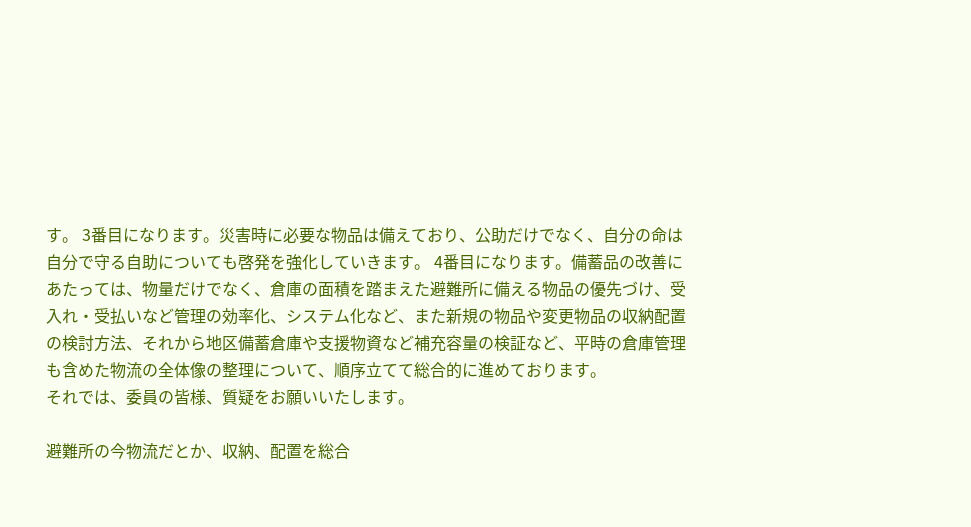す。 3番目になります。災害時に必要な物品は備えており、公助だけでなく、自分の命は自分で守る自助についても啓発を強化していきます。 4番目になります。備蓄品の改善にあたっては、物量だけでなく、倉庫の面積を踏まえた避難所に備える物品の優先づけ、受入れ・受払いなど管理の効率化、システム化など、また新規の物品や変更物品の収納配置の検討方法、それから地区備蓄倉庫や支援物資など補充容量の検証など、平時の倉庫管理も含めた物流の全体像の整理について、順序立てて総合的に進めております。
それでは、委員の皆様、質疑をお願いいたします。

避難所の今物流だとか、収納、配置を総合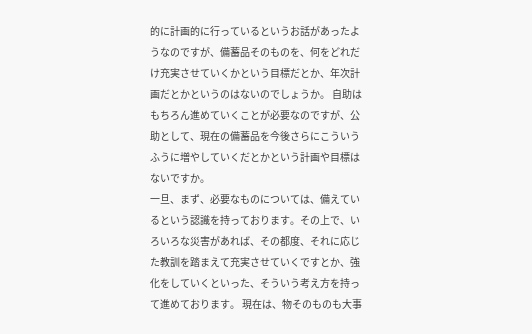的に計画的に行っているというお話があったようなのですが、備蓄品そのものを、何をどれだけ充実させていくかという目標だとか、年次計画だとかというのはないのでしょうか。 自助はもちろん進めていくことが必要なのですが、公助として、現在の備蓄品を今後さらにこういうふうに増やしていくだとかという計画や目標はないですか。
一旦、まず、必要なものについては、備えているという認識を持っております。その上で、いろいろな災害があれば、その都度、それに応じた教訓を踏まえて充実させていくですとか、強化をしていくといった、そういう考え方を持って進めております。 現在は、物そのものも大事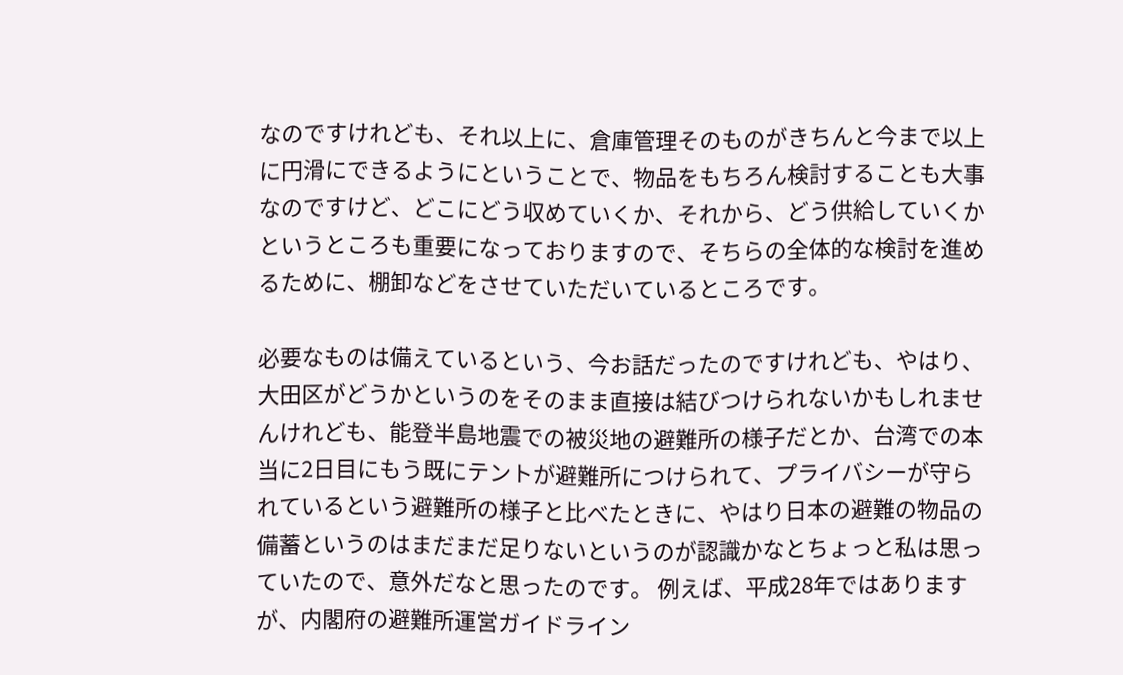なのですけれども、それ以上に、倉庫管理そのものがきちんと今まで以上に円滑にできるようにということで、物品をもちろん検討することも大事なのですけど、どこにどう収めていくか、それから、どう供給していくかというところも重要になっておりますので、そちらの全体的な検討を進めるために、棚卸などをさせていただいているところです。

必要なものは備えているという、今お話だったのですけれども、やはり、大田区がどうかというのをそのまま直接は結びつけられないかもしれませんけれども、能登半島地震での被災地の避難所の様子だとか、台湾での本当に2日目にもう既にテントが避難所につけられて、プライバシーが守られているという避難所の様子と比べたときに、やはり日本の避難の物品の備蓄というのはまだまだ足りないというのが認識かなとちょっと私は思っていたので、意外だなと思ったのです。 例えば、平成28年ではありますが、内閣府の避難所運営ガイドライン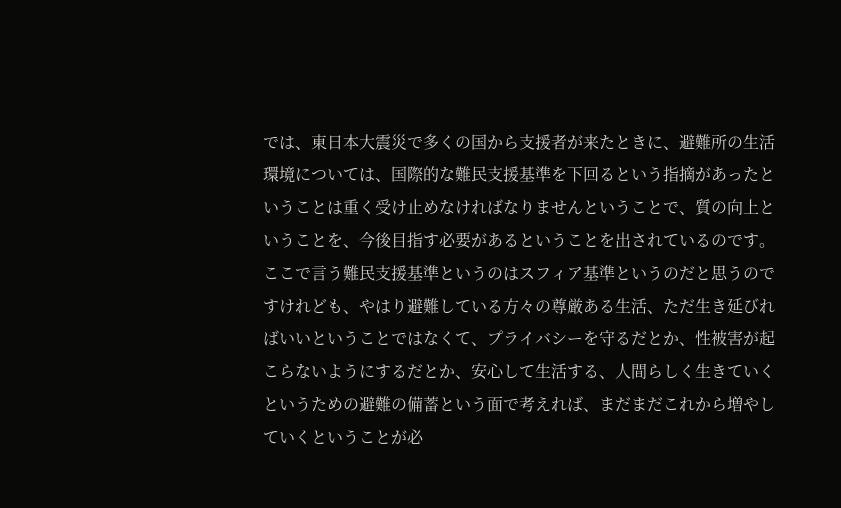では、東日本大震災で多くの国から支援者が来たときに、避難所の生活環境については、国際的な難民支援基準を下回るという指摘があったということは重く受け止めなければなりませんということで、質の向上ということを、今後目指す必要があるということを出されているのです。ここで言う難民支援基準というのはスフィア基準というのだと思うのですけれども、やはり避難している方々の尊厳ある生活、ただ生き延びればいいということではなくて、プライバシーを守るだとか、性被害が起こらないようにするだとか、安心して生活する、人間らしく生きていくというための避難の備蓄という面で考えれば、まだまだこれから増やしていくということが必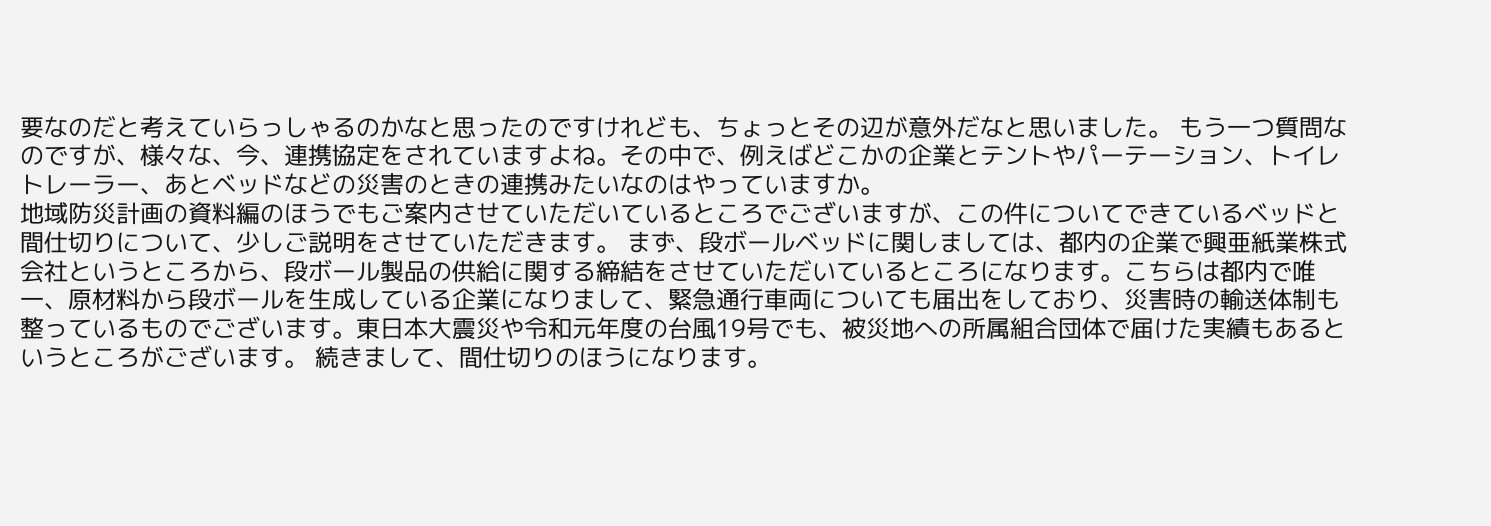要なのだと考えていらっしゃるのかなと思ったのですけれども、ちょっとその辺が意外だなと思いました。 もう一つ質問なのですが、様々な、今、連携協定をされていますよね。その中で、例えばどこかの企業とテントやパーテーション、トイレトレーラー、あとベッドなどの災害のときの連携みたいなのはやっていますか。
地域防災計画の資料編のほうでもご案内させていただいているところでございますが、この件についてできているベッドと間仕切りについて、少しご説明をさせていただきます。 まず、段ボールベッドに関しましては、都内の企業で興亜紙業株式会社というところから、段ボール製品の供給に関する締結をさせていただいているところになります。こちらは都内で唯一、原材料から段ボールを生成している企業になりまして、緊急通行車両についても届出をしており、災害時の輸送体制も整っているものでございます。東日本大震災や令和元年度の台風19号でも、被災地への所属組合団体で届けた実績もあるというところがございます。 続きまして、間仕切りのほうになります。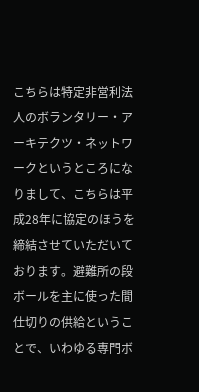こちらは特定非営利法人のボランタリー・アーキテクツ・ネットワークというところになりまして、こちらは平成28年に協定のほうを締結させていただいております。避難所の段ボールを主に使った間仕切りの供給ということで、いわゆる専門ボ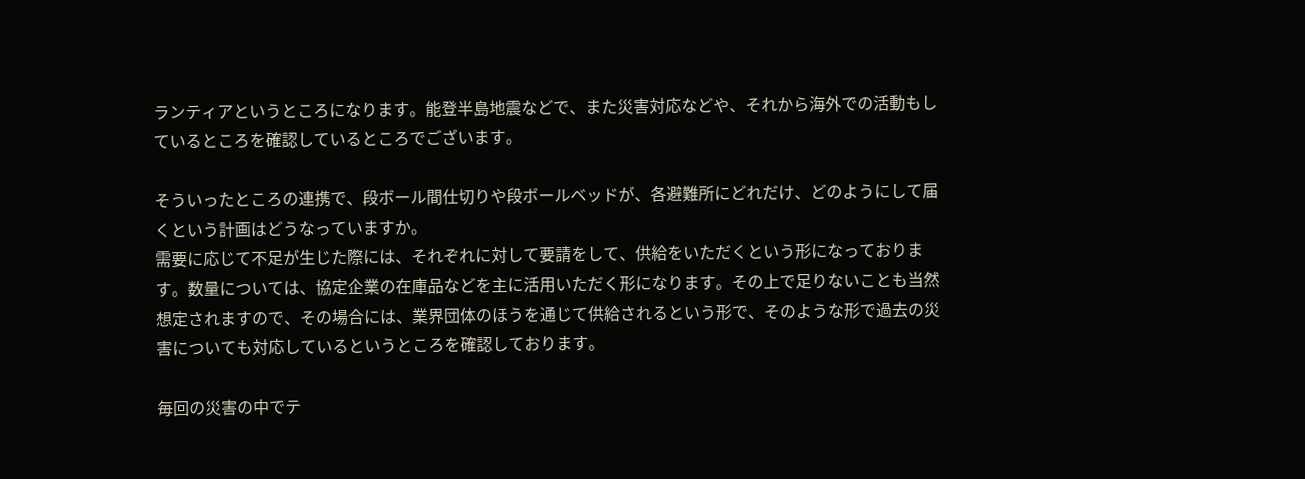ランティアというところになります。能登半島地震などで、また災害対応などや、それから海外での活動もしているところを確認しているところでございます。

そういったところの連携で、段ボール間仕切りや段ボールベッドが、各避難所にどれだけ、どのようにして届くという計画はどうなっていますか。
需要に応じて不足が生じた際には、それぞれに対して要請をして、供給をいただくという形になっております。数量については、協定企業の在庫品などを主に活用いただく形になります。その上で足りないことも当然想定されますので、その場合には、業界団体のほうを通じて供給されるという形で、そのような形で過去の災害についても対応しているというところを確認しております。

毎回の災害の中でテ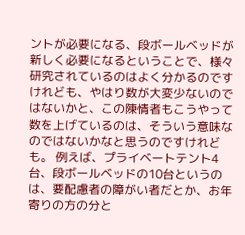ントが必要になる、段ボールベッドが新しく必要になるということで、様々研究されているのはよく分かるのですけれども、やはり数が大変少ないのではないかと、この陳情者もこうやって数を上げているのは、そういう意味なのではないかなと思うのですけれども。 例えば、プライベートテント4台、段ボールベッドの10台というのは、要配慮者の障がい者だとか、お年寄りの方の分と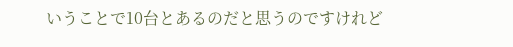いうことで10台とあるのだと思うのですけれど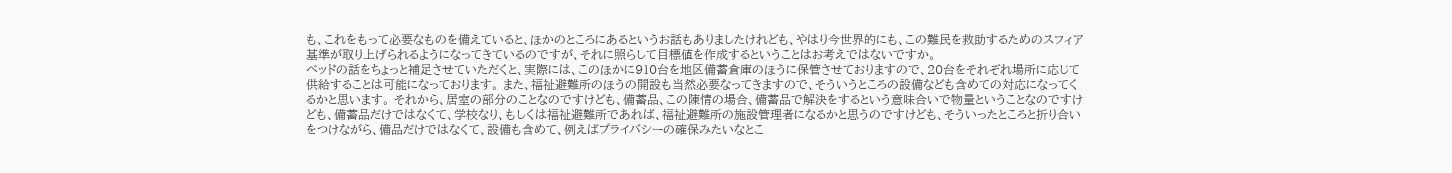も、これをもって必要なものを備えていると、ほかのところにあるというお話もありましたけれども、やはり今世界的にも、この難民を救助するためのスフィア基準が取り上げられるようになってきているのですが、それに照らして目標値を作成するということはお考えではないですか。
ベッドの話をちょっと補足させていただくと、実際には、このほかに910台を地区備蓄倉庫のほうに保管させておりますので、20台をそれぞれ場所に応じて供給することは可能になっております。 また、福祉避難所のほうの開設も当然必要なってきますので、そういうところの設備なども含めての対応になってくるかと思います。 それから、居室の部分のことなのですけども、備蓄品、この陳情の場合、備蓄品で解決をするという意味合いで物量ということなのですけども、備蓄品だけではなくて、学校なり、もしくは福祉避難所であれば、福祉避難所の施設管理者になるかと思うのですけども、そういったところと折り合いをつけながら、備品だけではなくて、設備も含めて、例えばプライバシーの確保みたいなとこ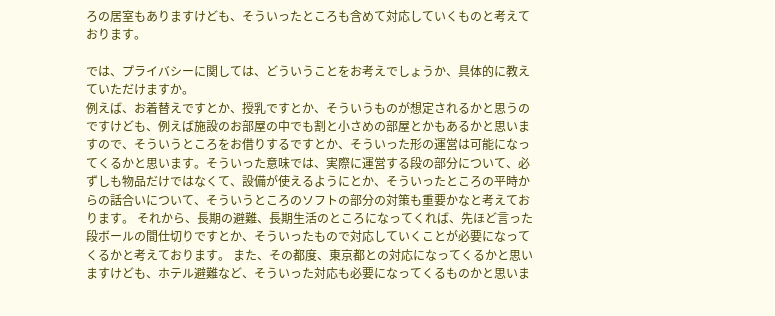ろの居室もありますけども、そういったところも含めて対応していくものと考えております。

では、プライバシーに関しては、どういうことをお考えでしょうか、具体的に教えていただけますか。
例えば、お着替えですとか、授乳ですとか、そういうものが想定されるかと思うのですけども、例えば施設のお部屋の中でも割と小さめの部屋とかもあるかと思いますので、そういうところをお借りするですとか、そういった形の運営は可能になってくるかと思います。そういった意味では、実際に運営する段の部分について、必ずしも物品だけではなくて、設備が使えるようにとか、そういったところの平時からの話合いについて、そういうところのソフトの部分の対策も重要かなと考えております。 それから、長期の避難、長期生活のところになってくれば、先ほど言った段ボールの間仕切りですとか、そういったもので対応していくことが必要になってくるかと考えております。 また、その都度、東京都との対応になってくるかと思いますけども、ホテル避難など、そういった対応も必要になってくるものかと思いま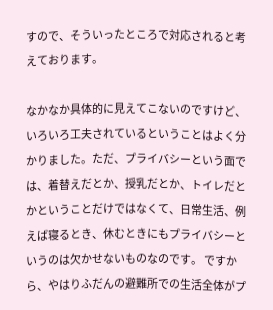すので、そういったところで対応されると考えております。

なかなか具体的に見えてこないのですけど、いろいろ工夫されているということはよく分かりました。ただ、プライバシーという面では、着替えだとか、授乳だとか、トイレだとかということだけではなくて、日常生活、例えば寝るとき、休むときにもプライバシーというのは欠かせないものなのです。 ですから、やはりふだんの避難所での生活全体がプ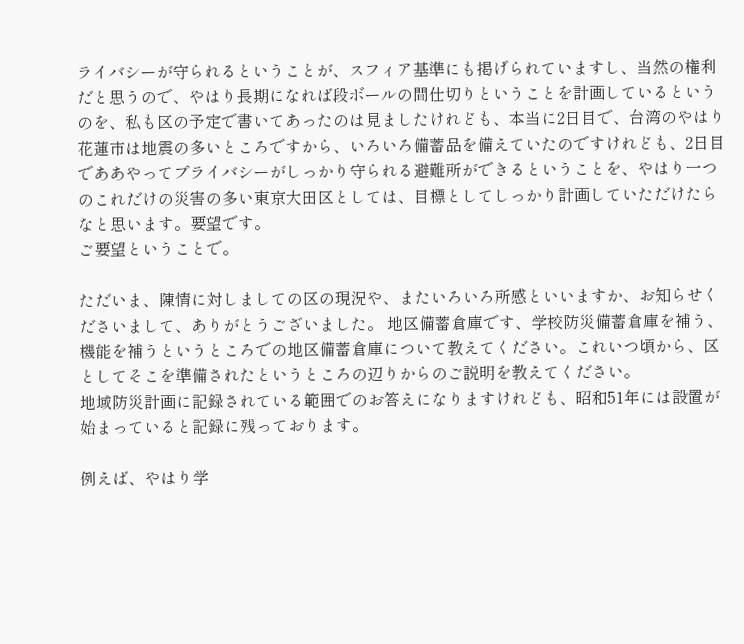ライバシーが守られるということが、スフィア基準にも掲げられていますし、当然の権利だと思うので、やはり長期になれば段ボールの間仕切りということを計画しているというのを、私も区の予定で書いてあったのは見ましたけれども、本当に2日目で、台湾のやはり花蓮市は地震の多いところですから、いろいろ備蓄品を備えていたのですけれども、2日目でああやってプライバシーがしっかり守られる避難所ができるということを、やはり一つのこれだけの災害の多い東京大田区としては、目標としてしっかり計画していただけたらなと思います。要望です。
ご要望ということで。

ただいま、陳情に対しましての区の現況や、またいろいろ所感といいますか、お知らせくださいまして、ありがとうございました。 地区備蓄倉庫です、学校防災備蓄倉庫を補う、機能を補うというところでの地区備蓄倉庫について教えてください。これいつ頃から、区としてそこを準備されたというところの辺りからのご説明を教えてください。
地域防災計画に記録されている範囲でのお答えになりますけれども、昭和51年には設置が始まっていると記録に残っております。

例えば、やはり学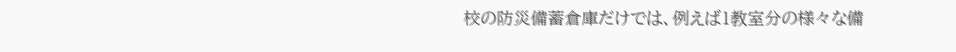校の防災備蓄倉庫だけでは、例えば1教室分の様々な備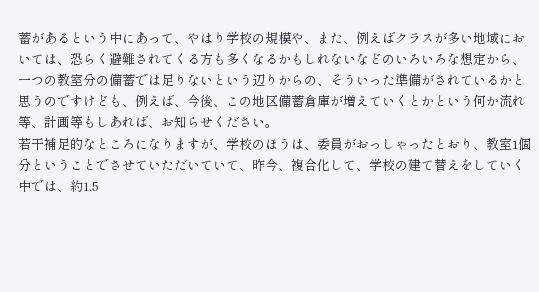蓄があるという中にあって、やはり学校の規模や、また、例えばクラスが多い地域においては、恐らく避難されてくる方も多くなるかもしれないなどのいろいろな想定から、一つの教室分の備蓄では足りないという辺りからの、そういった準備がされているかと思うのですけども、例えば、今後、この地区備蓄倉庫が増えていくとかという何か流れ等、計画等もしあれば、お知らせください。
若干補足的なところになりますが、学校のほうは、委員がおっしゃったとおり、教室1個分ということでさせていただいていて、昨今、複合化して、学校の建て替えをしていく中では、約1.5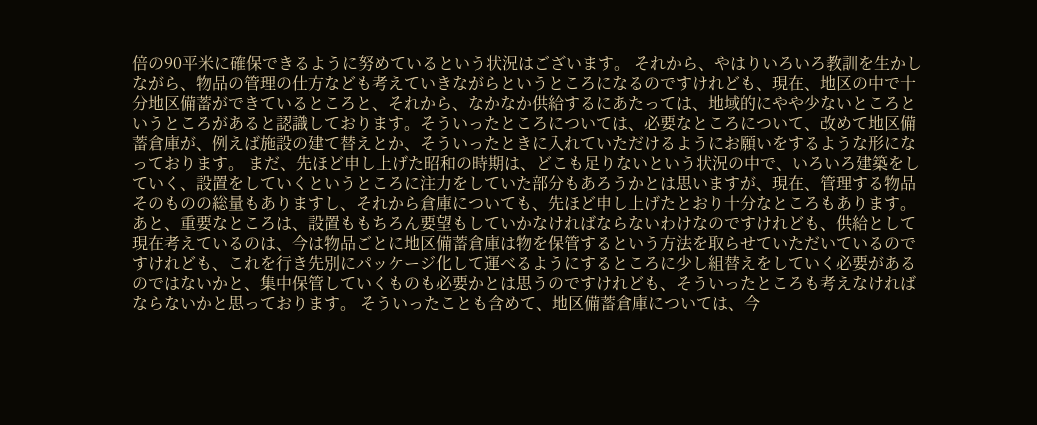倍の90平米に確保できるように努めているという状況はございます。 それから、やはりいろいろ教訓を生かしながら、物品の管理の仕方なども考えていきながらというところになるのですけれども、現在、地区の中で十分地区備蓄ができているところと、それから、なかなか供給するにあたっては、地域的にやや少ないところというところがあると認識しております。そういったところについては、必要なところについて、改めて地区備蓄倉庫が、例えば施設の建て替えとか、そういったときに入れていただけるようにお願いをするような形になっております。 まだ、先ほど申し上げた昭和の時期は、どこも足りないという状況の中で、いろいろ建築をしていく、設置をしていくというところに注力をしていた部分もあろうかとは思いますが、現在、管理する物品そのものの総量もありますし、それから倉庫についても、先ほど申し上げたとおり十分なところもあります。 あと、重要なところは、設置ももちろん要望もしていかなければならないわけなのですけれども、供給として現在考えているのは、今は物品ごとに地区備蓄倉庫は物を保管するという方法を取らせていただいているのですけれども、これを行き先別にパッケージ化して運べるようにするところに少し組替えをしていく必要があるのではないかと、集中保管していくものも必要かとは思うのですけれども、そういったところも考えなければならないかと思っております。 そういったことも含めて、地区備蓄倉庫については、今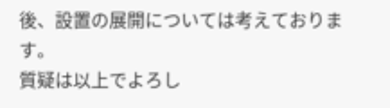後、設置の展開については考えております。
質疑は以上でよろし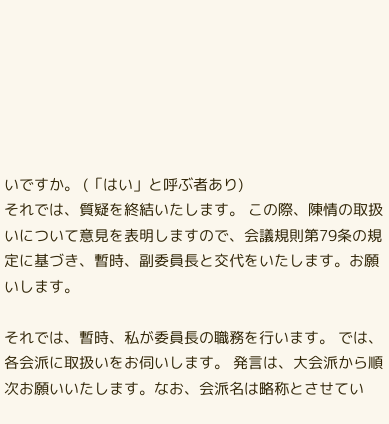いですか。 (「はい」と呼ぶ者あり)
それでは、質疑を終結いたします。 この際、陳情の取扱いについて意見を表明しますので、会議規則第79条の規定に基づき、暫時、副委員長と交代をいたします。お願いします。

それでは、暫時、私が委員長の職務を行います。 では、各会派に取扱いをお伺いします。 発言は、大会派から順次お願いいたします。なお、会派名は略称とさせてい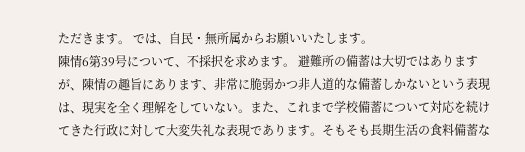ただきます。 では、自民・無所属からお願いいたします。
陳情6第39号について、不採択を求めます。 避難所の備蓄は大切ではありますが、陳情の趣旨にあります、非常に脆弱かつ非人道的な備蓄しかないという表現は、現実を全く理解をしていない。また、これまで学校備蓄について対応を続けてきた行政に対して大変失礼な表現であります。そもそも長期生活の食料備蓄な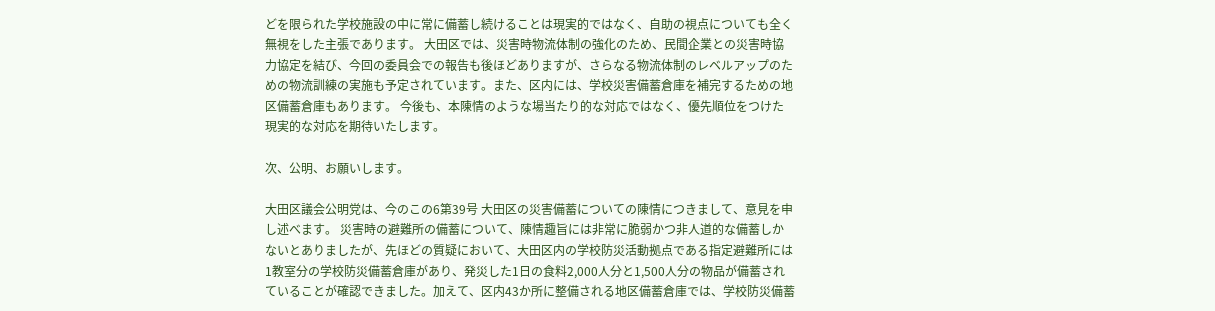どを限られた学校施設の中に常に備蓄し続けることは現実的ではなく、自助の視点についても全く無視をした主張であります。 大田区では、災害時物流体制の強化のため、民間企業との災害時協力協定を結び、今回の委員会での報告も後ほどありますが、さらなる物流体制のレベルアップのための物流訓練の実施も予定されています。また、区内には、学校災害備蓄倉庫を補完するための地区備蓄倉庫もあります。 今後も、本陳情のような場当たり的な対応ではなく、優先順位をつけた現実的な対応を期待いたします。

次、公明、お願いします。

大田区議会公明党は、今のこの6第39号 大田区の災害備蓄についての陳情につきまして、意見を申し述べます。 災害時の避難所の備蓄について、陳情趣旨には非常に脆弱かつ非人道的な備蓄しかないとありましたが、先ほどの質疑において、大田区内の学校防災活動拠点である指定避難所には1教室分の学校防災備蓄倉庫があり、発災した1日の食料2,000人分と1,500人分の物品が備蓄されていることが確認できました。加えて、区内43か所に整備される地区備蓄倉庫では、学校防災備蓄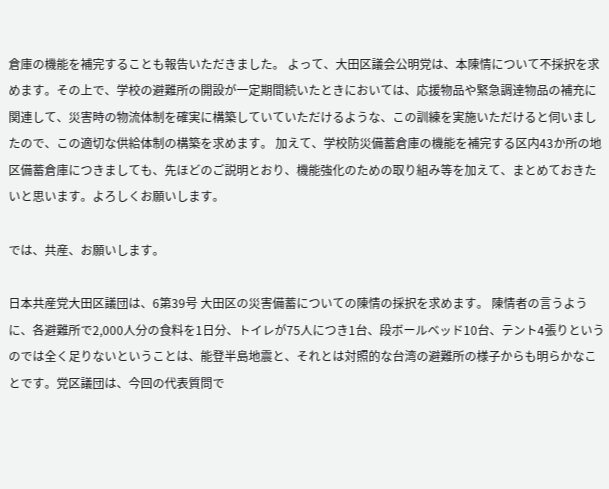倉庫の機能を補完することも報告いただきました。 よって、大田区議会公明党は、本陳情について不採択を求めます。その上で、学校の避難所の開設が一定期間続いたときにおいては、応援物品や緊急調達物品の補充に関連して、災害時の物流体制を確実に構築していていただけるような、この訓練を実施いただけると伺いましたので、この適切な供給体制の構築を求めます。 加えて、学校防災備蓄倉庫の機能を補完する区内43か所の地区備蓄倉庫につきましても、先ほどのご説明とおり、機能強化のための取り組み等を加えて、まとめておきたいと思います。よろしくお願いします。

では、共産、お願いします。

日本共産党大田区議団は、6第39号 大田区の災害備蓄についての陳情の採択を求めます。 陳情者の言うように、各避難所で2,000人分の食料を1日分、トイレが75人につき1台、段ボールベッド10台、テント4張りというのでは全く足りないということは、能登半島地震と、それとは対照的な台湾の避難所の様子からも明らかなことです。党区議団は、今回の代表質問で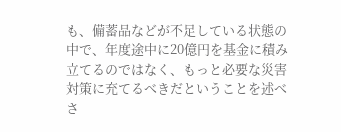も、備蓄品などが不足している状態の中で、年度途中に20億円を基金に積み立てるのではなく、もっと必要な災害対策に充てるべきだということを述べさ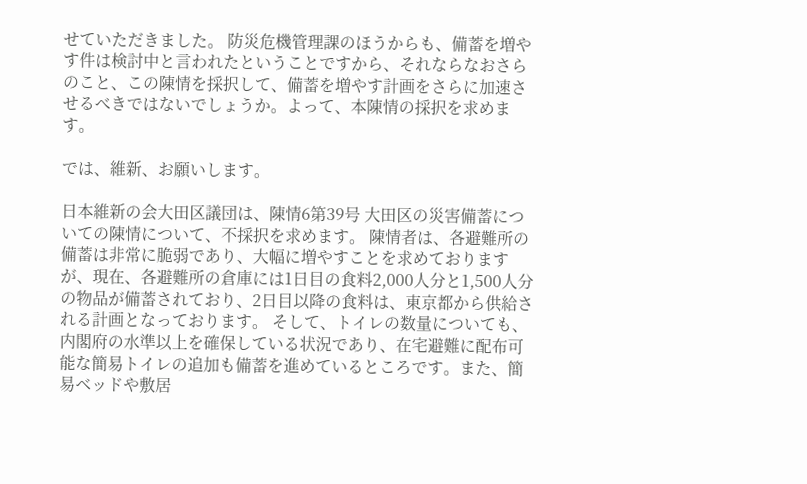せていただきました。 防災危機管理課のほうからも、備蓄を増やす件は検討中と言われたということですから、それならなおさらのこと、この陳情を採択して、備蓄を増やす計画をさらに加速させるべきではないでしょうか。よって、本陳情の採択を求めます。

では、維新、お願いします。

日本維新の会大田区議団は、陳情6第39号 大田区の災害備蓄についての陳情について、不採択を求めます。 陳情者は、各避難所の備蓄は非常に脆弱であり、大幅に増やすことを求めておりますが、現在、各避難所の倉庫には1日目の食料2,000人分と1,500人分の物品が備蓄されており、2日目以降の食料は、東京都から供給される計画となっております。 そして、トイレの数量についても、内閣府の水準以上を確保している状況であり、在宅避難に配布可能な簡易トイレの追加も備蓄を進めているところです。また、簡易ベッドや敷居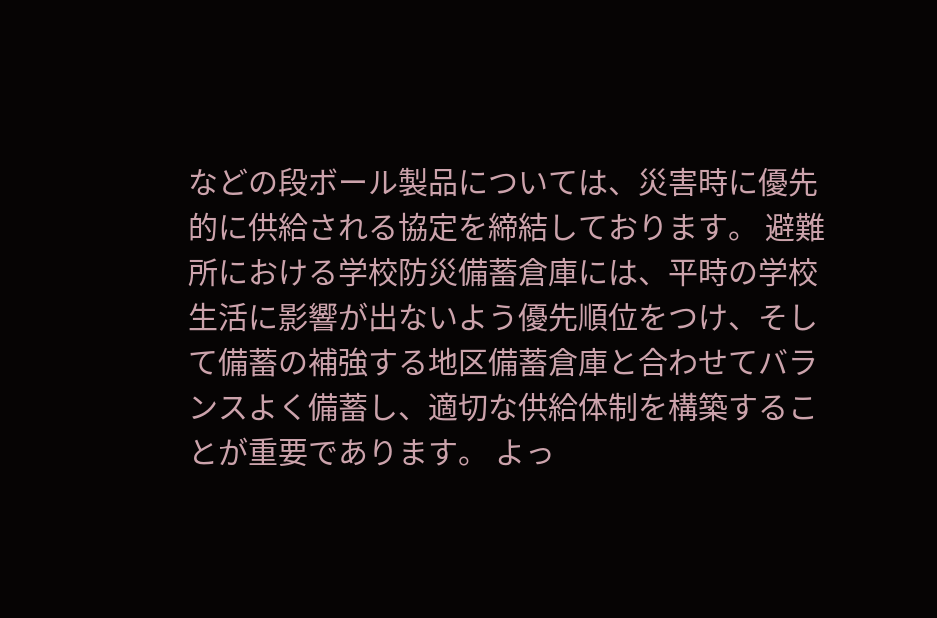などの段ボール製品については、災害時に優先的に供給される協定を締結しております。 避難所における学校防災備蓄倉庫には、平時の学校生活に影響が出ないよう優先順位をつけ、そして備蓄の補強する地区備蓄倉庫と合わせてバランスよく備蓄し、適切な供給体制を構築することが重要であります。 よっ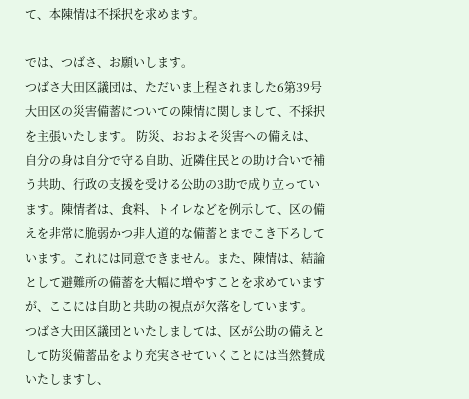て、本陳情は不採択を求めます。

では、つばさ、お願いします。
つばさ大田区議団は、ただいま上程されました6第39号 大田区の災害備蓄についての陳情に関しまして、不採択を主張いたします。 防災、おおよそ災害への備えは、自分の身は自分で守る自助、近隣住民との助け合いで補う共助、行政の支援を受ける公助の3助で成り立っています。陳情者は、食料、トイレなどを例示して、区の備えを非常に脆弱かつ非人道的な備蓄とまでこき下ろしています。これには同意できません。また、陳情は、結論として避難所の備蓄を大幅に増やすことを求めていますが、ここには自助と共助の視点が欠落をしています。 つばさ大田区議団といたしましては、区が公助の備えとして防災備蓄品をより充実させていくことには当然賛成いたしますし、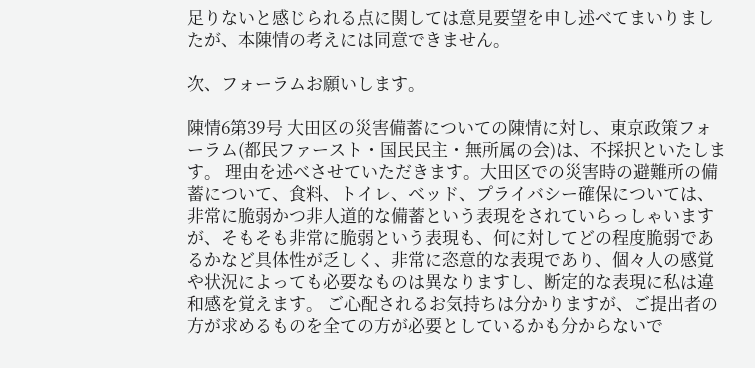足りないと感じられる点に関しては意見要望を申し述べてまいりましたが、本陳情の考えには同意できません。

次、フォーラムお願いします。

陳情6第39号 大田区の災害備蓄についての陳情に対し、東京政策フォーラム(都民ファースト・国民民主・無所属の会)は、不採択といたします。 理由を述べさせていただきます。大田区での災害時の避難所の備蓄について、食料、トイレ、ベッド、プライバシー確保については、非常に脆弱かつ非人道的な備蓄という表現をされていらっしゃいますが、そもそも非常に脆弱という表現も、何に対してどの程度脆弱であるかなど具体性が乏しく、非常に恣意的な表現であり、個々人の感覚や状況によっても必要なものは異なりますし、断定的な表現に私は違和感を覚えます。 ご心配されるお気持ちは分かりますが、ご提出者の方が求めるものを全ての方が必要としているかも分からないで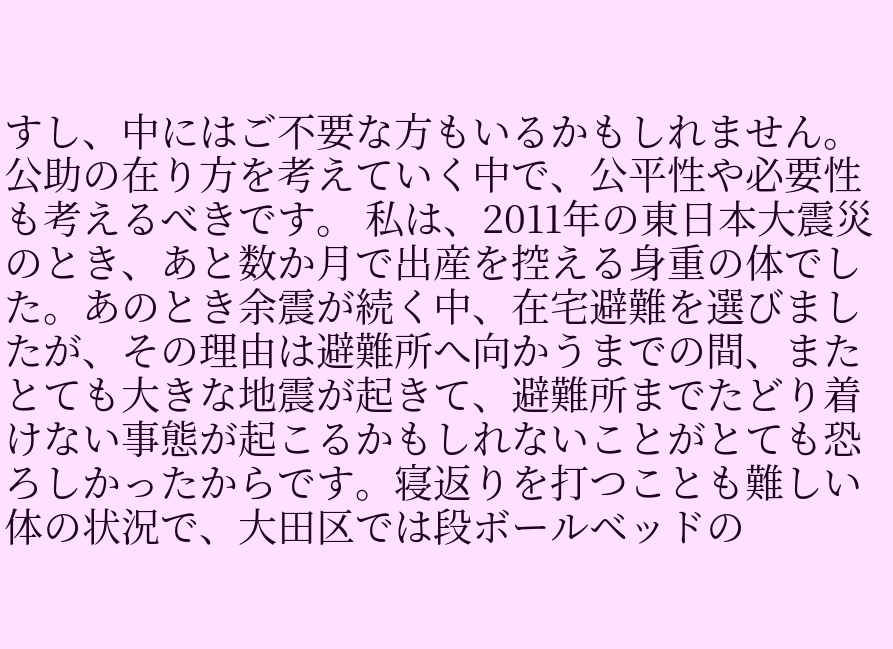すし、中にはご不要な方もいるかもしれません。公助の在り方を考えていく中で、公平性や必要性も考えるべきです。 私は、2011年の東日本大震災のとき、あと数か月で出産を控える身重の体でした。あのとき余震が続く中、在宅避難を選びましたが、その理由は避難所へ向かうまでの間、またとても大きな地震が起きて、避難所までたどり着けない事態が起こるかもしれないことがとても恐ろしかったからです。寝返りを打つことも難しい体の状況で、大田区では段ボールベッドの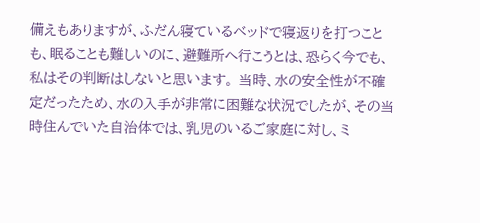備えもありますが、ふだん寝ているベッドで寝返りを打つことも、眠ることも難しいのに、避難所へ行こうとは、恐らく今でも、私はその判断はしないと思います。 当時、水の安全性が不確定だったため、水の入手が非常に困難な状況でしたが、その当時住んでいた自治体では、乳児のいるご家庭に対し、ミ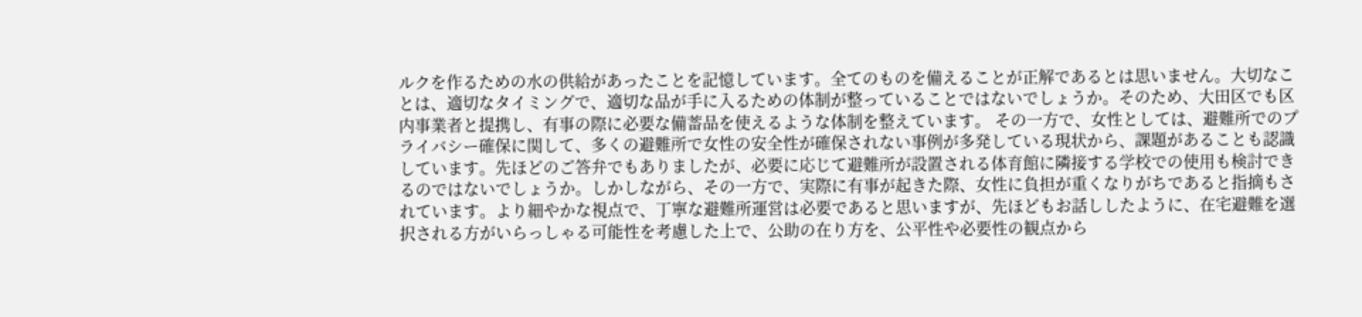ルクを作るための水の供給があったことを記憶しています。全てのものを備えることが正解であるとは思いません。大切なことは、適切なタイミングで、適切な品が手に入るための体制が整っていることではないでしょうか。そのため、大田区でも区内事業者と提携し、有事の際に必要な備蓄品を使えるような体制を整えています。 その一方で、女性としては、避難所でのプライバシー確保に関して、多くの避難所で女性の安全性が確保されない事例が多発している現状から、課題があることも認識しています。先ほどのご答弁でもありましたが、必要に応じて避難所が設置される体育館に隣接する学校での使用も検討できるのではないでしょうか。しかしながら、その一方で、実際に有事が起きた際、女性に負担が重くなりがちであると指摘もされています。より細やかな視点で、丁寧な避難所運営は必要であると思いますが、先ほどもお話ししたように、在宅避難を選択される方がいらっしゃる可能性を考慮した上で、公助の在り方を、公平性や必要性の観点から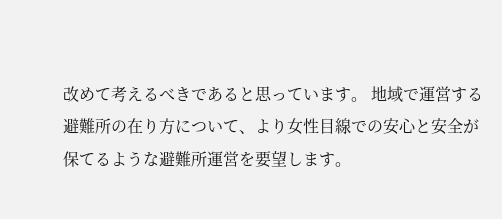改めて考えるべきであると思っています。 地域で運営する避難所の在り方について、より女性目線での安心と安全が保てるような避難所運営を要望します。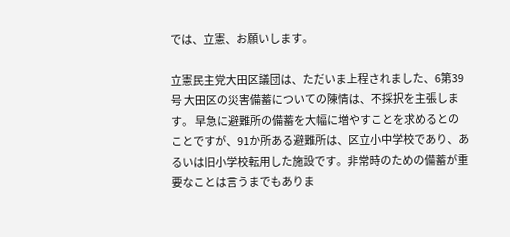では、立憲、お願いします。

立憲民主党大田区議団は、ただいま上程されました、6第39号 大田区の災害備蓄についての陳情は、不採択を主張します。 早急に避難所の備蓄を大幅に増やすことを求めるとのことですが、91か所ある避難所は、区立小中学校であり、あるいは旧小学校転用した施設です。非常時のための備蓄が重要なことは言うまでもありま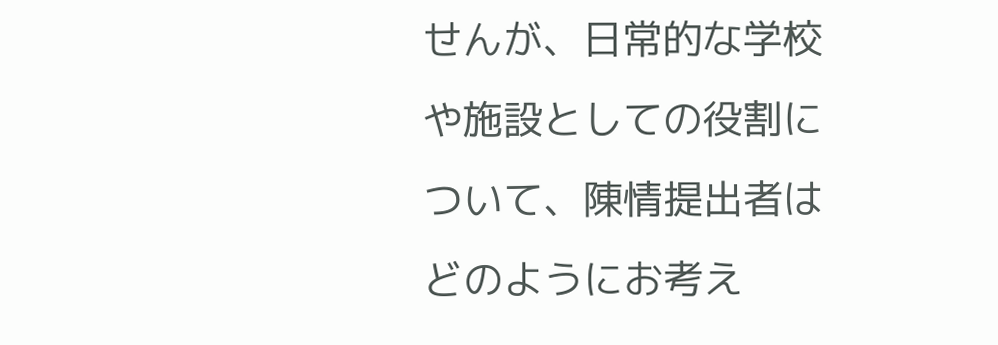せんが、日常的な学校や施設としての役割について、陳情提出者はどのようにお考え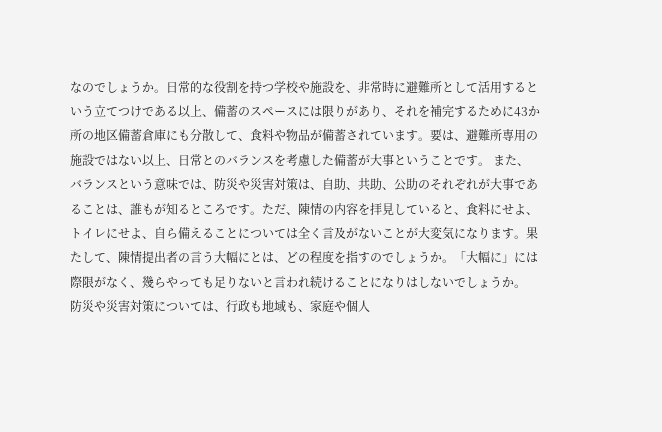なのでしょうか。日常的な役割を持つ学校や施設を、非常時に避難所として活用するという立てつけである以上、備蓄のスペースには限りがあり、それを補完するために43か所の地区備蓄倉庫にも分散して、食料や物品が備蓄されています。要は、避難所専用の施設ではない以上、日常とのバランスを考慮した備蓄が大事ということです。 また、バランスという意味では、防災や災害対策は、自助、共助、公助のそれぞれが大事であることは、誰もが知るところです。ただ、陳情の内容を拝見していると、食料にせよ、トイレにせよ、自ら備えることについては全く言及がないことが大変気になります。果たして、陳情提出者の言う大幅にとは、どの程度を指すのでしょうか。「大幅に」には際限がなく、幾らやっても足りないと言われ続けることになりはしないでしょうか。 防災や災害対策については、行政も地域も、家庭や個人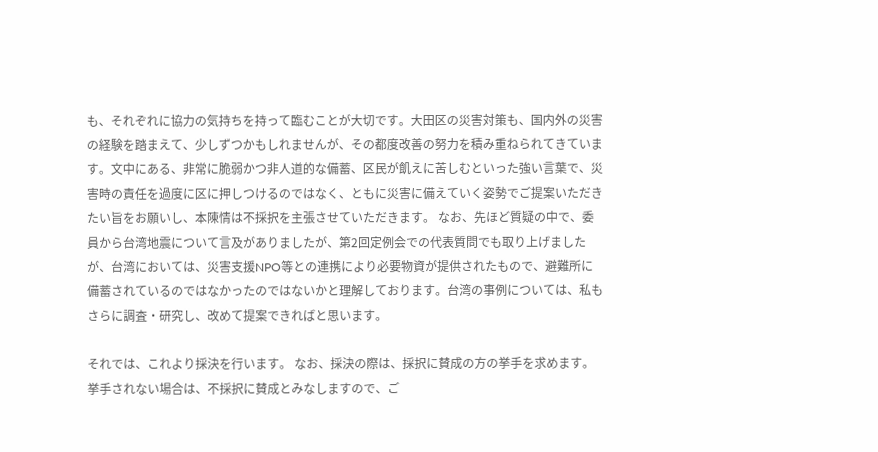も、それぞれに協力の気持ちを持って臨むことが大切です。大田区の災害対策も、国内外の災害の経験を踏まえて、少しずつかもしれませんが、その都度改善の努力を積み重ねられてきています。文中にある、非常に脆弱かつ非人道的な備蓄、区民が飢えに苦しむといった強い言葉で、災害時の責任を過度に区に押しつけるのではなく、ともに災害に備えていく姿勢でご提案いただきたい旨をお願いし、本陳情は不採択を主張させていただきます。 なお、先ほど質疑の中で、委員から台湾地震について言及がありましたが、第2回定例会での代表質問でも取り上げましたが、台湾においては、災害支援NPO等との連携により必要物資が提供されたもので、避難所に備蓄されているのではなかったのではないかと理解しております。台湾の事例については、私もさらに調査・研究し、改めて提案できればと思います。

それでは、これより採決を行います。 なお、採決の際は、採択に賛成の方の挙手を求めます。挙手されない場合は、不採択に賛成とみなしますので、ご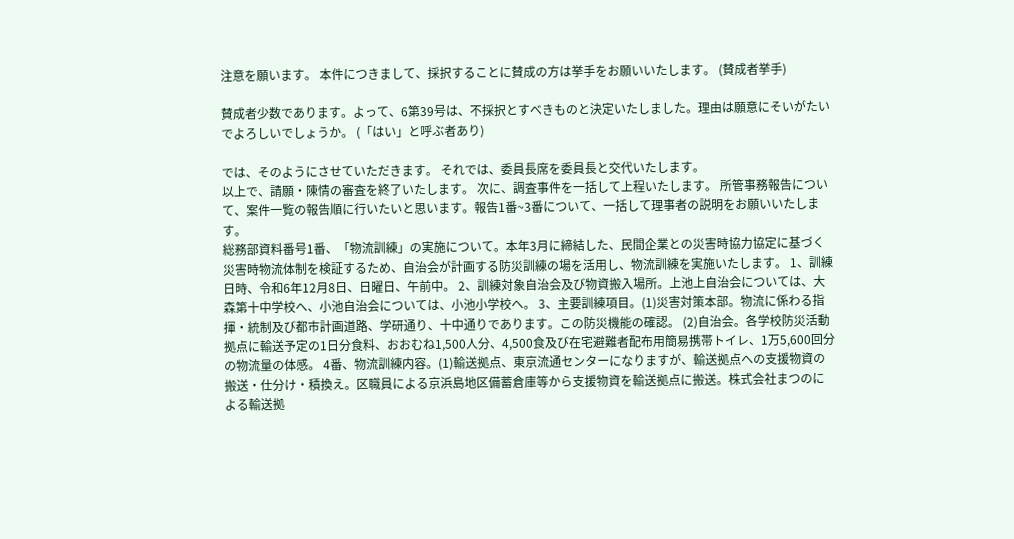注意を願います。 本件につきまして、採択することに賛成の方は挙手をお願いいたします。 (賛成者挙手)

賛成者少数であります。よって、6第39号は、不採択とすべきものと決定いたしました。理由は願意にそいがたいでよろしいでしょうか。 (「はい」と呼ぶ者あり)

では、そのようにさせていただきます。 それでは、委員長席を委員長と交代いたします。
以上で、請願・陳情の審査を終了いたします。 次に、調査事件を一括して上程いたします。 所管事務報告について、案件一覧の報告順に行いたいと思います。報告1番~3番について、一括して理事者の説明をお願いいたします。
総務部資料番号1番、「物流訓練」の実施について。本年3月に締結した、民間企業との災害時協力協定に基づく災害時物流体制を検証するため、自治会が計画する防災訓練の場を活用し、物流訓練を実施いたします。 1、訓練日時、令和6年12月8日、日曜日、午前中。 2、訓練対象自治会及び物資搬入場所。上池上自治会については、大森第十中学校へ、小池自治会については、小池小学校へ。 3、主要訓練項目。(1)災害対策本部。物流に係わる指揮・統制及び都市計画道路、学研通り、十中通りであります。この防災機能の確認。 (2)自治会。各学校防災活動拠点に輸送予定の1日分食料、おおむね1,500人分、4,500食及び在宅避難者配布用簡易携帯トイレ、1万5,600回分の物流量の体感。 4番、物流訓練内容。(1)輸送拠点、東京流通センターになりますが、輸送拠点への支援物資の搬送・仕分け・積換え。区職員による京浜島地区備蓄倉庫等から支援物資を輸送拠点に搬送。株式会社まつのによる輸送拠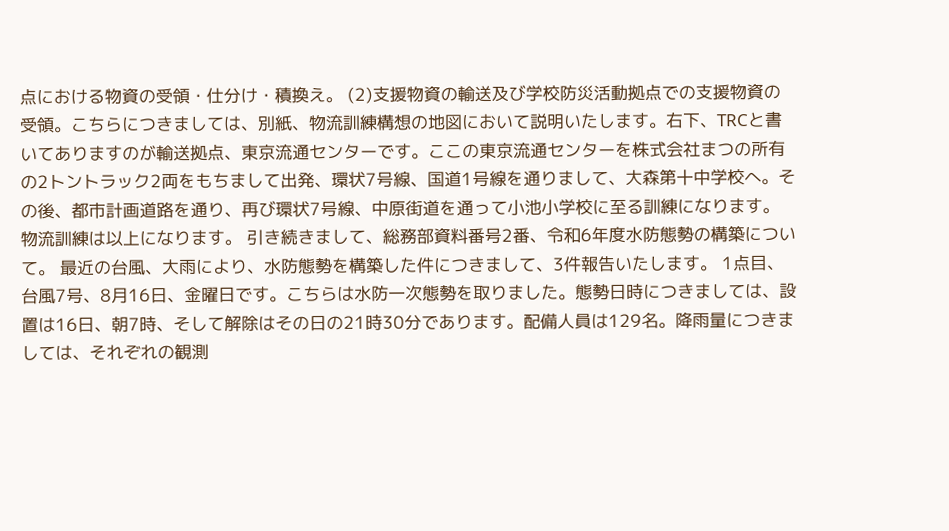点における物資の受領・仕分け・積換え。 (2)支援物資の輸送及び学校防災活動拠点での支援物資の受領。こちらにつきましては、別紙、物流訓練構想の地図において説明いたします。右下、TRCと書いてありますのが輸送拠点、東京流通センターです。ここの東京流通センターを株式会社まつの所有の2トントラック2両をもちまして出発、環状7号線、国道1号線を通りまして、大森第十中学校へ。その後、都市計画道路を通り、再び環状7号線、中原街道を通って小池小学校に至る訓練になります。 物流訓練は以上になります。 引き続きまして、総務部資料番号2番、令和6年度水防態勢の構築について。 最近の台風、大雨により、水防態勢を構築した件につきまして、3件報告いたします。 1点目、台風7号、8月16日、金曜日です。こちらは水防一次態勢を取りました。態勢日時につきましては、設置は16日、朝7時、そして解除はその日の21時30分であります。配備人員は129名。降雨量につきましては、それぞれの観測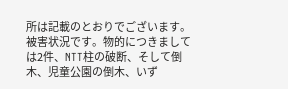所は記載のとおりでございます。 被害状況です。物的につきましては2件、NTT柱の破断、そして倒木、児童公園の倒木、いず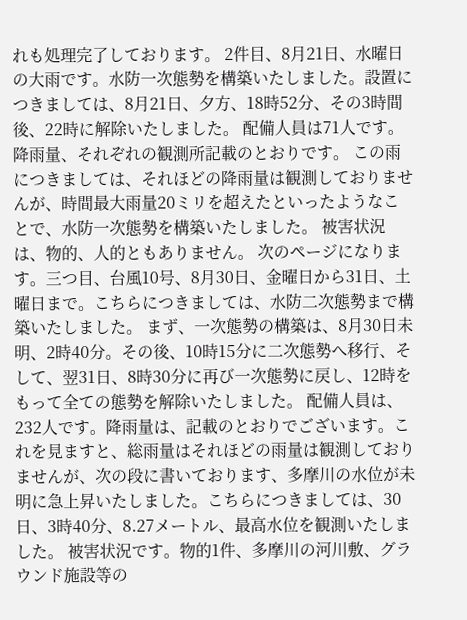れも処理完了しております。 2件目、8月21日、水曜日の大雨です。水防一次態勢を構築いたしました。設置につきましては、8月21日、夕方、18時52分、その3時間後、22時に解除いたしました。 配備人員は71人です。降雨量、それぞれの観測所記載のとおりです。 この雨につきましては、それほどの降雨量は観測しておりませんが、時間最大雨量20ミリを超えたといったようなことで、水防一次態勢を構築いたしました。 被害状況は、物的、人的ともありません。 次のページになります。三つ目、台風10号、8月30日、金曜日から31日、土曜日まで。こちらにつきましては、水防二次態勢まで構築いたしました。 まず、一次態勢の構築は、8月30日未明、2時40分。その後、10時15分に二次態勢へ移行、そして、翌31日、8時30分に再び一次態勢に戻し、12時をもって全ての態勢を解除いたしました。 配備人員は、232人です。降雨量は、記載のとおりでございます。これを見ますと、総雨量はそれほどの雨量は観測しておりませんが、次の段に書いております、多摩川の水位が未明に急上昇いたしました。こちらにつきましては、30日、3時40分、8.27メートル、最高水位を観測いたしました。 被害状況です。物的1件、多摩川の河川敷、グラウンド施設等の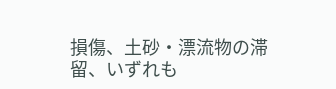損傷、土砂・漂流物の滞留、いずれも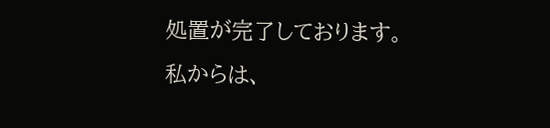処置が完了しております。
私からは、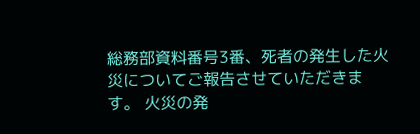総務部資料番号3番、死者の発生した火災についてご報告させていただきます。 火災の発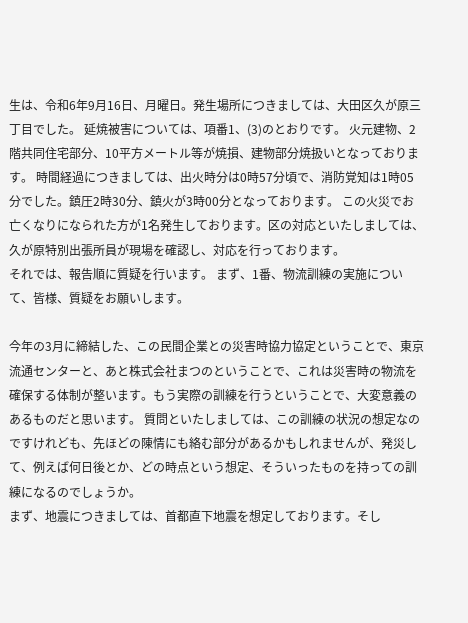生は、令和6年9月16日、月曜日。発生場所につきましては、大田区久が原三丁目でした。 延焼被害については、項番1、(3)のとおりです。 火元建物、2階共同住宅部分、10平方メートル等が焼損、建物部分焼扱いとなっております。 時間経過につきましては、出火時分は0時57分頃で、消防覚知は1時05分でした。鎮圧2時30分、鎮火が3時00分となっております。 この火災でお亡くなりになられた方が1名発生しております。区の対応といたしましては、久が原特別出張所員が現場を確認し、対応を行っております。
それでは、報告順に質疑を行います。 まず、1番、物流訓練の実施について、皆様、質疑をお願いします。

今年の3月に締結した、この民間企業との災害時協力協定ということで、東京流通センターと、あと株式会社まつのということで、これは災害時の物流を確保する体制が整います。もう実際の訓練を行うということで、大変意義のあるものだと思います。 質問といたしましては、この訓練の状況の想定なのですけれども、先ほどの陳情にも絡む部分があるかもしれませんが、発災して、例えば何日後とか、どの時点という想定、そういったものを持っての訓練になるのでしょうか。
まず、地震につきましては、首都直下地震を想定しております。そし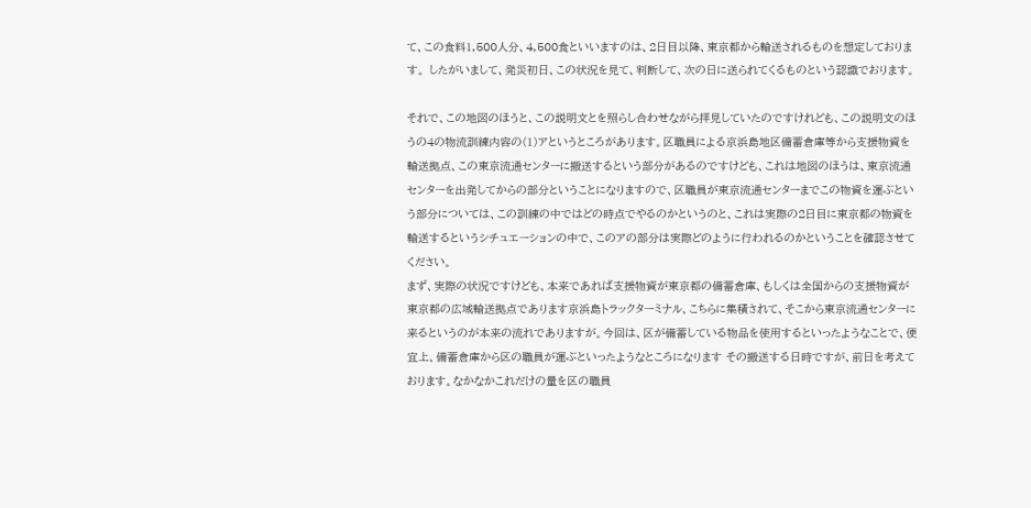て、この食料1,500人分、4,500食といいますのは、2日目以降、東京都から輸送されるものを想定しております。 したがいまして、発災初日、この状況を見て、判断して、次の日に送られてくるものという認識でおります。

それで、この地図のほうと、この説明文とを照らし合わせながら拝見していたのですけれども、この説明文のほうの4の物流訓練内容の(1)アというところがあります。区職員による京浜島地区備蓄倉庫等から支援物資を輸送拠点、この東京流通センターに搬送するという部分があるのですけども、これは地図のほうは、東京流通センターを出発してからの部分ということになりますので、区職員が東京流通センターまでこの物資を運ぶという部分については、この訓練の中ではどの時点でやるのかというのと、これは実際の2日目に東京都の物資を輸送するというシチュエーションの中で、このアの部分は実際どのように行われるのかということを確認させてください。
まず、実際の状況ですけども、本来であれば支援物資が東京都の備蓄倉庫、もしくは全国からの支援物資が東京都の広域輸送拠点であります京浜島トラックターミナル、こちらに集積されて、そこから東京流通センターに来るというのが本来の流れでありますが。今回は、区が備蓄している物品を使用するといったようなことで、便宜上、備蓄倉庫から区の職員が運ぶといったようなところになります その搬送する日時ですが、前日を考えております。なかなかこれだけの量を区の職員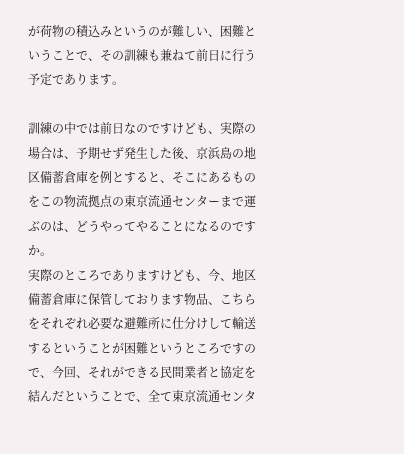が荷物の積込みというのが難しい、困難ということで、その訓練も兼ねて前日に行う予定であります。

訓練の中では前日なのですけども、実際の場合は、予期せず発生した後、京浜島の地区備蓄倉庫を例とすると、そこにあるものをこの物流拠点の東京流通センターまで運ぶのは、どうやってやることになるのですか。
実際のところでありますけども、今、地区備蓄倉庫に保管しております物品、こちらをそれぞれ必要な避難所に仕分けして輸送するということが困難というところですので、今回、それができる民間業者と協定を結んだということで、全て東京流通センタ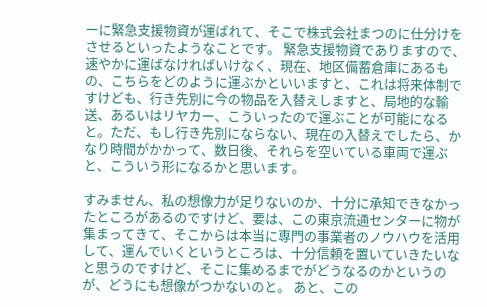ーに緊急支援物資が運ばれて、そこで株式会社まつのに仕分けをさせるといったようなことです。 緊急支援物資でありますので、速やかに運ばなければいけなく、現在、地区備蓄倉庫にあるもの、こちらをどのように運ぶかといいますと、これは将来体制ですけども、行き先別に今の物品を入替えしますと、局地的な輸送、あるいはリヤカー、こういったので運ぶことが可能になると。ただ、もし行き先別にならない、現在の入替えでしたら、かなり時間がかかって、数日後、それらを空いている車両で運ぶと、こういう形になるかと思います。

すみません、私の想像力が足りないのか、十分に承知できなかったところがあるのですけど、要は、この東京流通センターに物が集まってきて、そこからは本当に専門の事業者のノウハウを活用して、運んでいくというところは、十分信頼を置いていきたいなと思うのですけど、そこに集めるまでがどうなるのかというのが、どうにも想像がつかないのと。 あと、この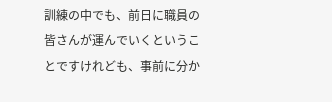訓練の中でも、前日に職員の皆さんが運んでいくということですけれども、事前に分か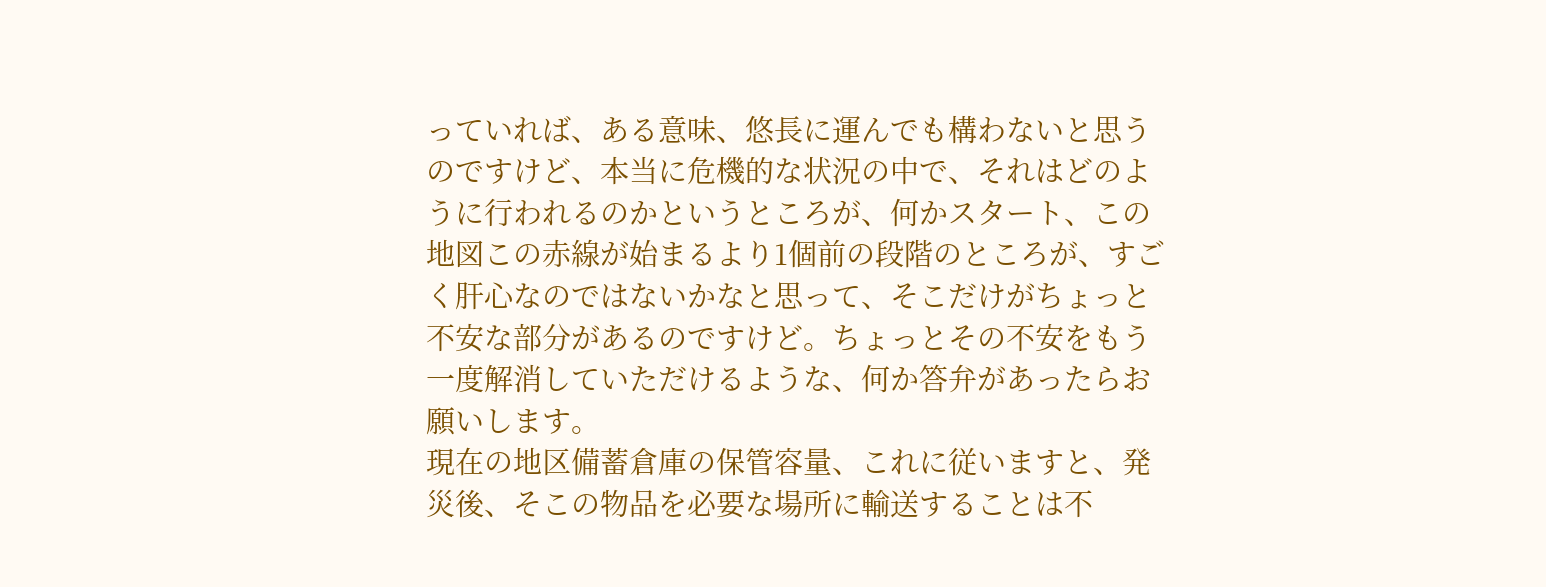っていれば、ある意味、悠長に運んでも構わないと思うのですけど、本当に危機的な状況の中で、それはどのように行われるのかというところが、何かスタート、この地図この赤線が始まるより1個前の段階のところが、すごく肝心なのではないかなと思って、そこだけがちょっと不安な部分があるのですけど。ちょっとその不安をもう一度解消していただけるような、何か答弁があったらお願いします。
現在の地区備蓄倉庫の保管容量、これに従いますと、発災後、そこの物品を必要な場所に輸送することは不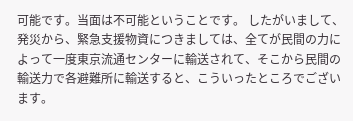可能です。当面は不可能ということです。 したがいまして、発災から、緊急支援物資につきましては、全てが民間の力によって一度東京流通センターに輸送されて、そこから民間の輸送力で各避難所に輸送すると、こういったところでございます。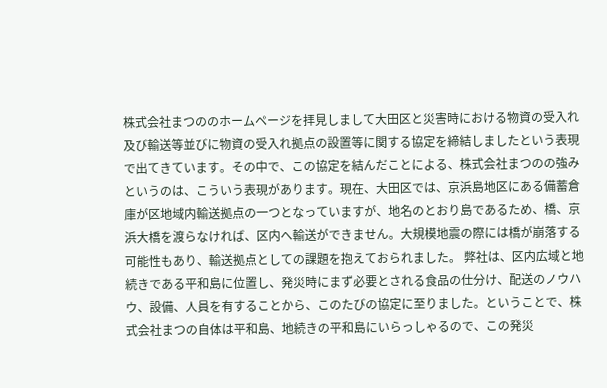株式会社まつののホームページを拝見しまして大田区と災害時における物資の受入れ及び輸送等並びに物資の受入れ拠点の設置等に関する協定を締結しましたという表現で出てきています。その中で、この協定を結んだことによる、株式会社まつのの強みというのは、こういう表現があります。現在、大田区では、京浜島地区にある備蓄倉庫が区地域内輸送拠点の一つとなっていますが、地名のとおり島であるため、橋、京浜大橋を渡らなければ、区内へ輸送ができません。大規模地震の際には橋が崩落する可能性もあり、輸送拠点としての課題を抱えておられました。 弊社は、区内広域と地続きである平和島に位置し、発災時にまず必要とされる食品の仕分け、配送のノウハウ、設備、人員を有することから、このたびの協定に至りました。ということで、株式会社まつの自体は平和島、地続きの平和島にいらっしゃるので、この発災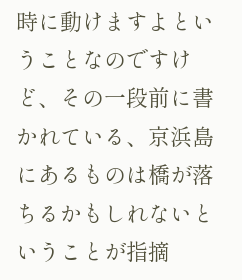時に動けますよということなのですけど、その一段前に書かれている、京浜島にあるものは橋が落ちるかもしれないということが指摘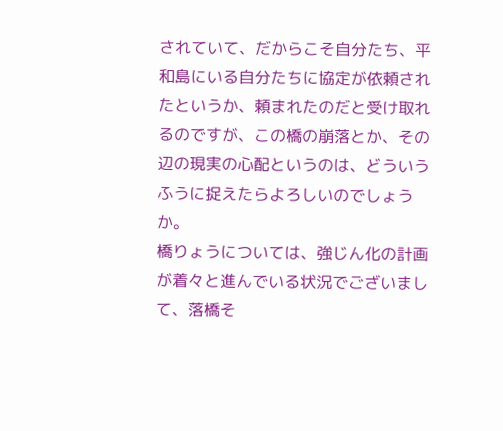されていて、だからこそ自分たち、平和島にいる自分たちに協定が依頼されたというか、頼まれたのだと受け取れるのですが、この橋の崩落とか、その辺の現実の心配というのは、どういうふうに捉えたらよろしいのでしょうか。
橋りょうについては、強じん化の計画が着々と進んでいる状況でございまして、落橋そ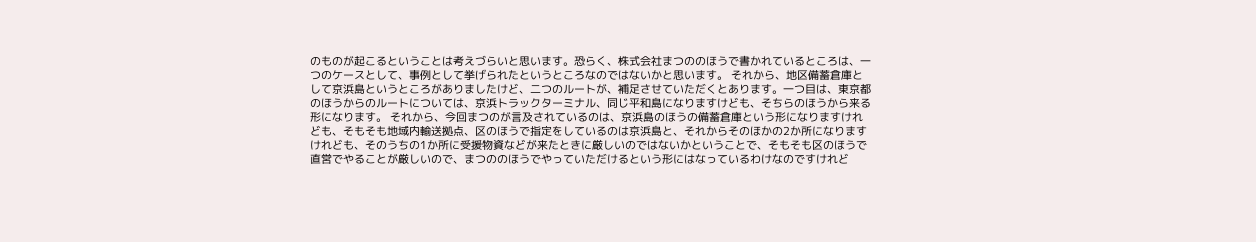のものが起こるということは考えづらいと思います。恐らく、株式会社まつののほうで書かれているところは、一つのケースとして、事例として挙げられたというところなのではないかと思います。 それから、地区備蓄倉庫として京浜島というところがありましたけど、二つのルートが、補足させていただくとあります。一つ目は、東京都のほうからのルートについては、京浜トラックターミナル、同じ平和島になりますけども、そちらのほうから来る形になります。 それから、今回まつのが言及されているのは、京浜島のほうの備蓄倉庫という形になりますけれども、そもそも地域内輸送拠点、区のほうで指定をしているのは京浜島と、それからそのほかの2か所になりますけれども、そのうちの1か所に受援物資などが来たときに厳しいのではないかということで、そもそも区のほうで直営でやることが厳しいので、まつののほうでやっていただけるという形にはなっているわけなのですけれど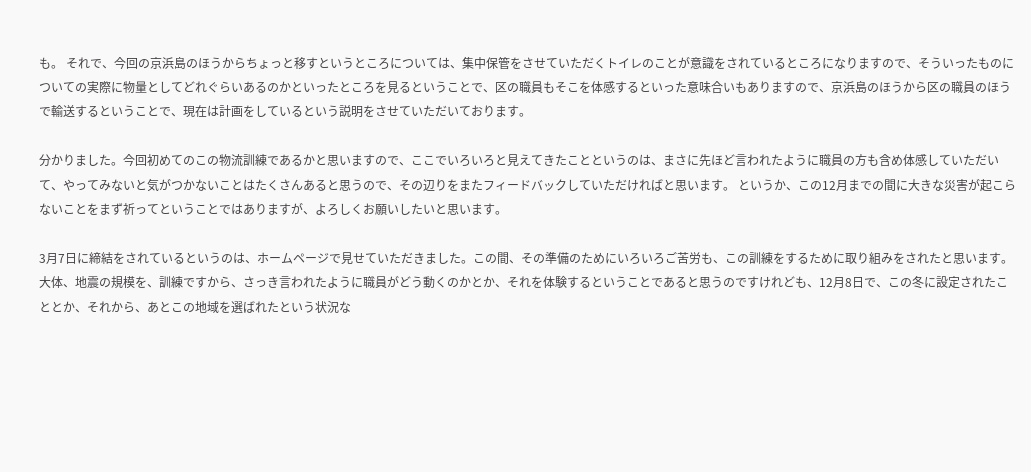も。 それで、今回の京浜島のほうからちょっと移すというところについては、集中保管をさせていただくトイレのことが意識をされているところになりますので、そういったものについての実際に物量としてどれぐらいあるのかといったところを見るということで、区の職員もそこを体感するといった意味合いもありますので、京浜島のほうから区の職員のほうで輸送するということで、現在は計画をしているという説明をさせていただいております。

分かりました。今回初めてのこの物流訓練であるかと思いますので、ここでいろいろと見えてきたことというのは、まさに先ほど言われたように職員の方も含め体感していただいて、やってみないと気がつかないことはたくさんあると思うので、その辺りをまたフィードバックしていただければと思います。 というか、この12月までの間に大きな災害が起こらないことをまず祈ってということではありますが、よろしくお願いしたいと思います。

3月7日に締結をされているというのは、ホームページで見せていただきました。この間、その準備のためにいろいろご苦労も、この訓練をするために取り組みをされたと思います。大体、地震の規模を、訓練ですから、さっき言われたように職員がどう動くのかとか、それを体験するということであると思うのですけれども、12月8日で、この冬に設定されたこととか、それから、あとこの地域を選ばれたという状況な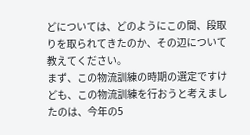どについては、どのようにこの間、段取りを取られてきたのか、その辺について教えてください。
まず、この物流訓練の時期の選定ですけども、この物流訓練を行おうと考えましたのは、今年の5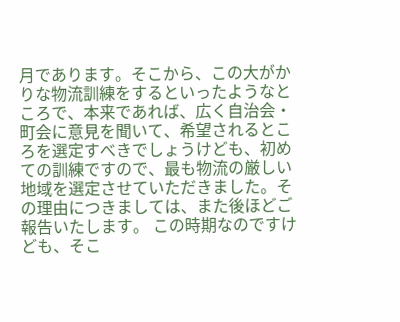月であります。そこから、この大がかりな物流訓練をするといったようなところで、本来であれば、広く自治会・町会に意見を聞いて、希望されるところを選定すべきでしょうけども、初めての訓練ですので、最も物流の厳しい地域を選定させていただきました。その理由につきましては、また後ほどご報告いたします。 この時期なのですけども、そこ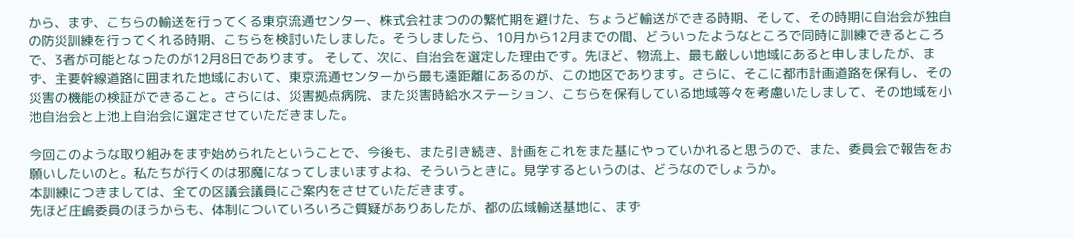から、まず、こちらの輸送を行ってくる東京流通センター、株式会社まつのの繁忙期を避けた、ちょうど輸送ができる時期、そして、その時期に自治会が独自の防災訓練を行ってくれる時期、こちらを検討いたしました。そうしましたら、10月から12月までの間、どういったようなところで同時に訓練できるところで、3者が可能となったのが12月8日であります。 そして、次に、自治会を選定した理由です。先ほど、物流上、最も厳しい地域にあると申しましたが、まず、主要幹線道路に囲まれた地域において、東京流通センターから最も遠距離にあるのが、この地区であります。さらに、そこに都市計画道路を保有し、その災害の機能の検証ができること。さらには、災害拠点病院、また災害時給水ステーション、こちらを保有している地域等々を考慮いたしまして、その地域を小池自治会と上池上自治会に選定させていただきました。

今回このような取り組みをまず始められたということで、今後も、また引き続き、計画をこれをまた基にやっていかれると思うので、また、委員会で報告をお願いしたいのと。私たちが行くのは邪魔になってしまいますよね、そういうときに。見学するというのは、どうなのでしょうか。
本訓練につきましては、全ての区議会議員にご案内をさせていただきます。
先ほど庄嶋委員のほうからも、体制についていろいろご質疑がありあしたが、都の広域輸送基地に、まず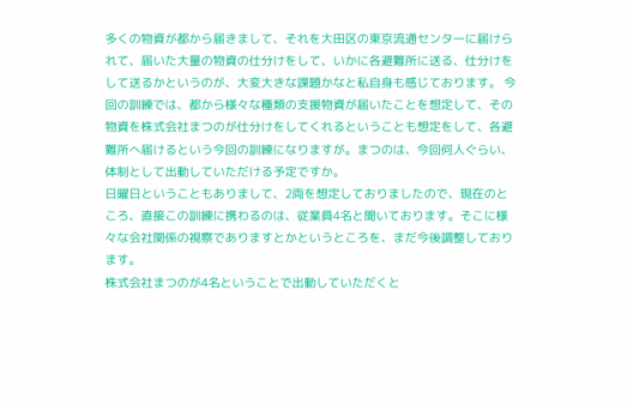多くの物資が都から届きまして、それを大田区の東京流通センターに届けられて、届いた大量の物資の仕分けをして、いかに各避難所に送る、仕分けをして送るかというのが、大変大きな課題かなと私自身も感じております。 今回の訓練では、都から様々な種類の支援物資が届いたことを想定して、その物資を株式会社まつのが仕分けをしてくれるということも想定をして、各避難所へ届けるという今回の訓練になりますが。まつのは、今回何人ぐらい、体制として出動していただける予定ですか。
日曜日ということもありまして、2両を想定しておりましたので、現在のところ、直接この訓練に携わるのは、従業員4名と聞いております。そこに様々な会社関係の視察でありますとかというところを、まだ今後調整しております。
株式会社まつのが4名ということで出動していただくと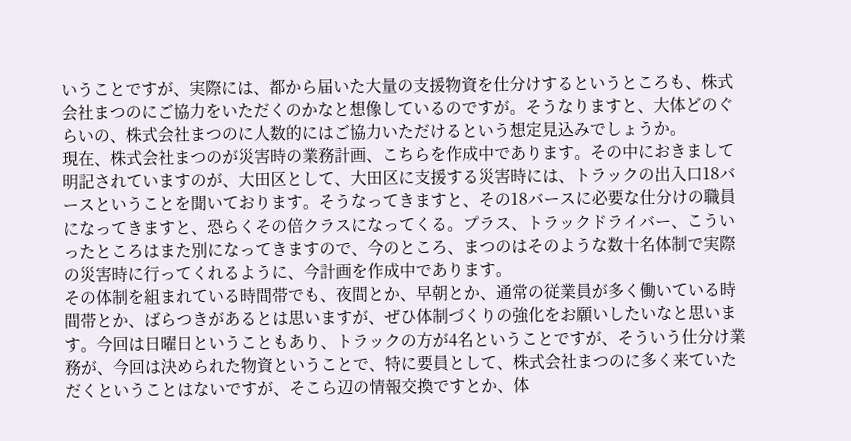いうことですが、実際には、都から届いた大量の支援物資を仕分けするというところも、株式会社まつのにご協力をいただくのかなと想像しているのですが。そうなりますと、大体どのぐらいの、株式会社まつのに人数的にはご協力いただけるという想定見込みでしょうか。
現在、株式会社まつのが災害時の業務計画、こちらを作成中であります。その中におきまして明記されていますのが、大田区として、大田区に支援する災害時には、トラックの出入口18バースということを聞いております。そうなってきますと、その18バースに必要な仕分けの職員になってきますと、恐らくその倍クラスになってくる。プラス、トラックドライバー、こういったところはまた別になってきますので、今のところ、まつのはそのような数十名体制で実際の災害時に行ってくれるように、今計画を作成中であります。
その体制を組まれている時間帯でも、夜間とか、早朝とか、通常の従業員が多く働いている時間帯とか、ばらつきがあるとは思いますが、ぜひ体制づくりの強化をお願いしたいなと思います。今回は日曜日ということもあり、トラックの方が4名ということですが、そういう仕分け業務が、今回は決められた物資ということで、特に要員として、株式会社まつのに多く来ていただくということはないですが、そこら辺の情報交換ですとか、体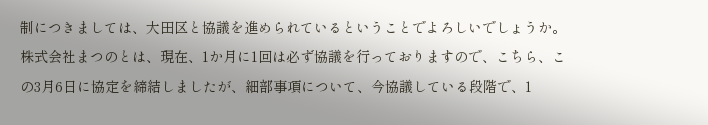制につきましては、大田区と協議を進められているということでよろしいでしょうか。
株式会社まつのとは、現在、1か月に1回は必ず協議を行っておりますので、こちら、この3月6日に協定を締結しましたが、細部事項について、今協議している段階で、1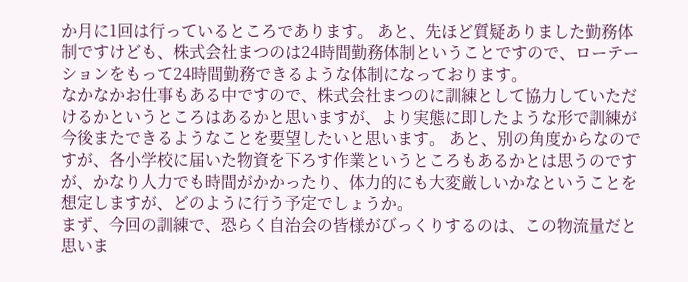か月に1回は行っているところであります。 あと、先ほど質疑ありました勤務体制ですけども、株式会社まつのは24時間勤務体制ということですので、ローテーションをもって24時間勤務できるような体制になっております。
なかなかお仕事もある中ですので、株式会社まつのに訓練として協力していただけるかというところはあるかと思いますが、より実態に即したような形で訓練が今後またできるようなことを要望したいと思います。 あと、別の角度からなのですが、各小学校に届いた物資を下ろす作業というところもあるかとは思うのですが、かなり人力でも時間がかかったり、体力的にも大変厳しいかなということを想定しますが、どのように行う予定でしょうか。
まず、今回の訓練で、恐らく自治会の皆様がびっくりするのは、この物流量だと思いま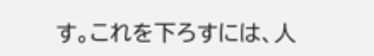す。これを下ろすには、人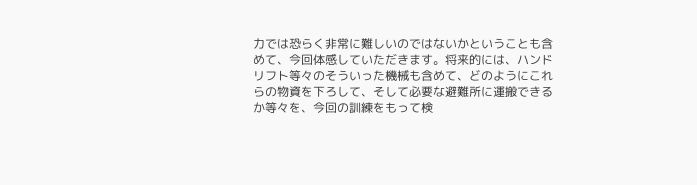力では恐らく非常に難しいのではないかということも含めて、今回体感していただきます。将来的には、ハンドリフト等々のそういった機械も含めて、どのようにこれらの物資を下ろして、そして必要な避難所に運搬できるか等々を、今回の訓練をもって検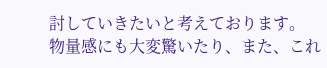討していきたいと考えております。
物量感にも大変驚いたり、また、これ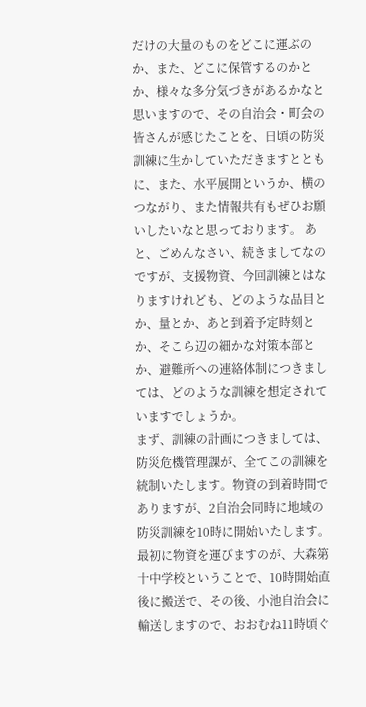だけの大量のものをどこに運ぶのか、また、どこに保管するのかとか、様々な多分気づきがあるかなと思いますので、その自治会・町会の皆さんが感じたことを、日頃の防災訓練に生かしていただきますとともに、また、水平展開というか、横のつながり、また情報共有もぜひお願いしたいなと思っております。 あと、ごめんなさい、続きましてなのですが、支援物資、今回訓練とはなりますけれども、どのような品目とか、量とか、あと到着予定時刻とか、そこら辺の細かな対策本部とか、避難所への連絡体制につきましては、どのような訓練を想定されていますでしょうか。
まず、訓練の計画につきましては、防災危機管理課が、全てこの訓練を統制いたします。物資の到着時間でありますが、2自治会同時に地域の防災訓練を10時に開始いたします。最初に物資を運びますのが、大森第十中学校ということで、10時開始直後に搬送で、その後、小池自治会に輸送しますので、おおむね11時頃ぐ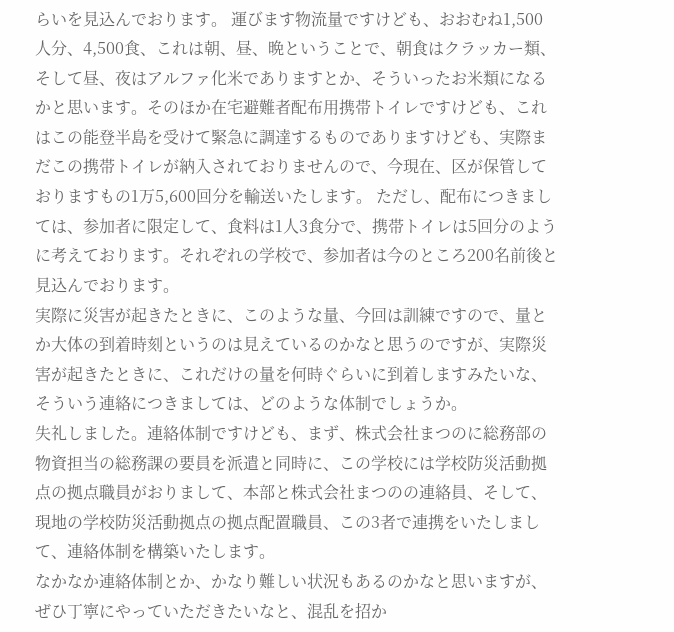らいを見込んでおります。 運びます物流量ですけども、おおむね1,500人分、4,500食、これは朝、昼、晩ということで、朝食はクラッカー類、そして昼、夜はアルファ化米でありますとか、そういったお米類になるかと思います。そのほか在宅避難者配布用携帯トイレですけども、これはこの能登半島を受けて緊急に調達するものでありますけども、実際まだこの携帯トイレが納入されておりませんので、今現在、区が保管しておりますもの1万5,600回分を輸送いたします。 ただし、配布につきましては、参加者に限定して、食料は1人3食分で、携帯トイレは5回分のように考えております。それぞれの学校で、参加者は今のところ200名前後と見込んでおります。
実際に災害が起きたときに、このような量、今回は訓練ですので、量とか大体の到着時刻というのは見えているのかなと思うのですが、実際災害が起きたときに、これだけの量を何時ぐらいに到着しますみたいな、そういう連絡につきましては、どのような体制でしょうか。
失礼しました。連絡体制ですけども、まず、株式会社まつのに総務部の物資担当の総務課の要員を派遣と同時に、この学校には学校防災活動拠点の拠点職員がおりまして、本部と株式会社まつのの連絡員、そして、現地の学校防災活動拠点の拠点配置職員、この3者で連携をいたしまして、連絡体制を構築いたします。
なかなか連絡体制とか、かなり難しい状況もあるのかなと思いますが、ぜひ丁寧にやっていただきたいなと、混乱を招か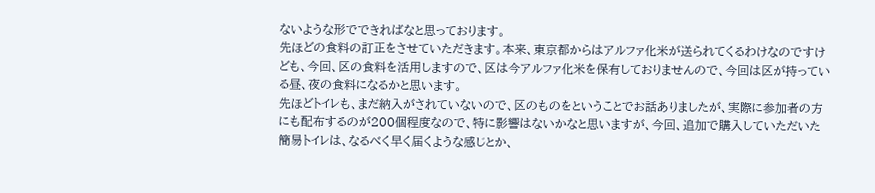ないような形でできればなと思っております。
先ほどの食料の訂正をさせていただきます。本来、東京都からはアルファ化米が送られてくるわけなのですけども、今回、区の食料を活用しますので、区は今アルファ化米を保有しておりませんので、今回は区が持っている昼、夜の食料になるかと思います。
先ほどトイレも、まだ納入がされていないので、区のものをということでお話ありましたが、実際に参加者の方にも配布するのが200個程度なので、特に影響はないかなと思いますが、今回、追加で購入していただいた簡易トイレは、なるべく早く届くような感じとか、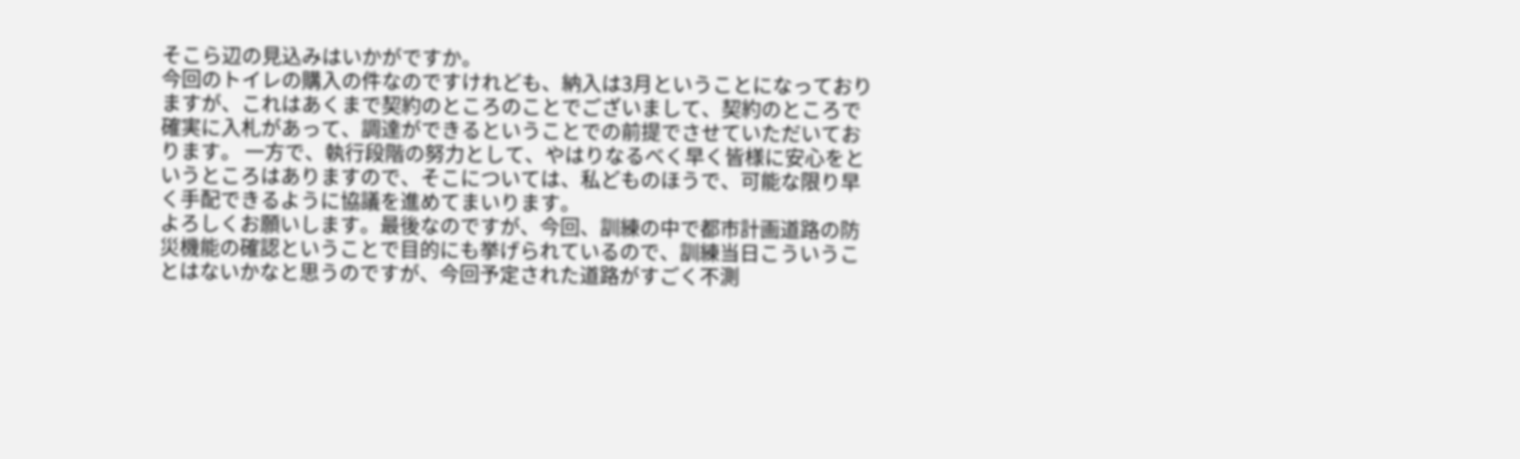そこら辺の見込みはいかがですか。
今回のトイレの購入の件なのですけれども、納入は3月ということになっておりますが、これはあくまで契約のところのことでございまして、契約のところで確実に入札があって、調達ができるということでの前提でさせていただいております。 一方で、執行段階の努力として、やはりなるべく早く皆様に安心をというところはありますので、そこについては、私どものほうで、可能な限り早く手配できるように協議を進めてまいります。
よろしくお願いします。最後なのですが、今回、訓練の中で都市計画道路の防災機能の確認ということで目的にも挙げられているので、訓練当日こういうことはないかなと思うのですが、今回予定された道路がすごく不測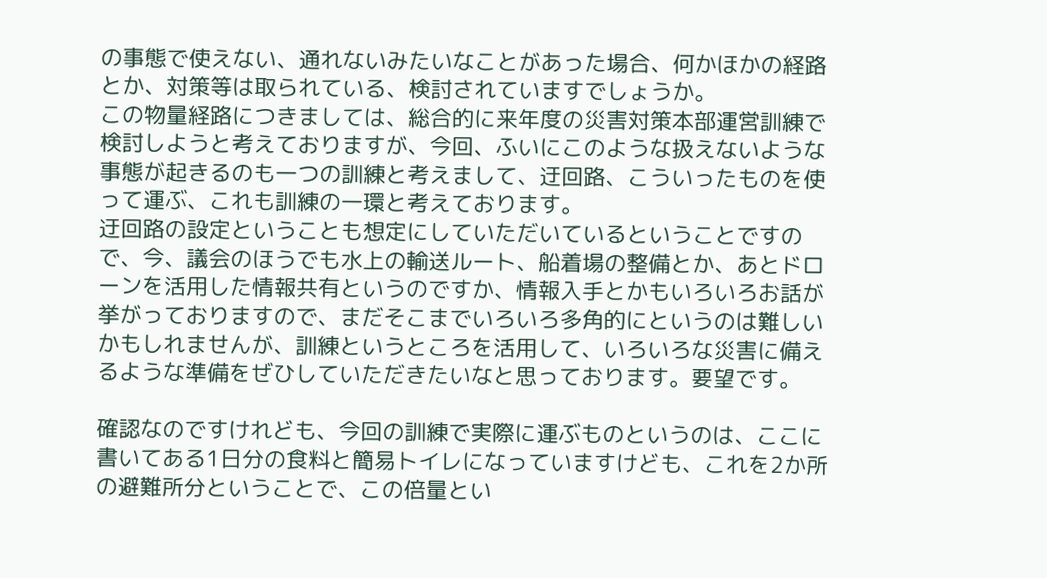の事態で使えない、通れないみたいなことがあった場合、何かほかの経路とか、対策等は取られている、検討されていますでしょうか。
この物量経路につきましては、総合的に来年度の災害対策本部運営訓練で検討しようと考えておりますが、今回、ふいにこのような扱えないような事態が起きるのも一つの訓練と考えまして、迂回路、こういったものを使って運ぶ、これも訓練の一環と考えております。
迂回路の設定ということも想定にしていただいているということですので、今、議会のほうでも水上の輸送ルート、船着場の整備とか、あとドローンを活用した情報共有というのですか、情報入手とかもいろいろお話が挙がっておりますので、まだそこまでいろいろ多角的にというのは難しいかもしれませんが、訓練というところを活用して、いろいろな災害に備えるような準備をぜひしていただきたいなと思っております。要望です。

確認なのですけれども、今回の訓練で実際に運ぶものというのは、ここに書いてある1日分の食料と簡易トイレになっていますけども、これを2か所の避難所分ということで、この倍量とい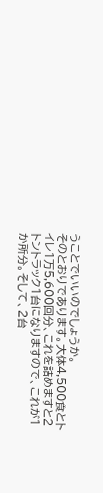うことでいいのでしょうか。
そのとおりであります。大体4,500食とトイレ1万5,600回分、これを詰めますと2トントラック1台になりますので、これが1か所分。そして、2台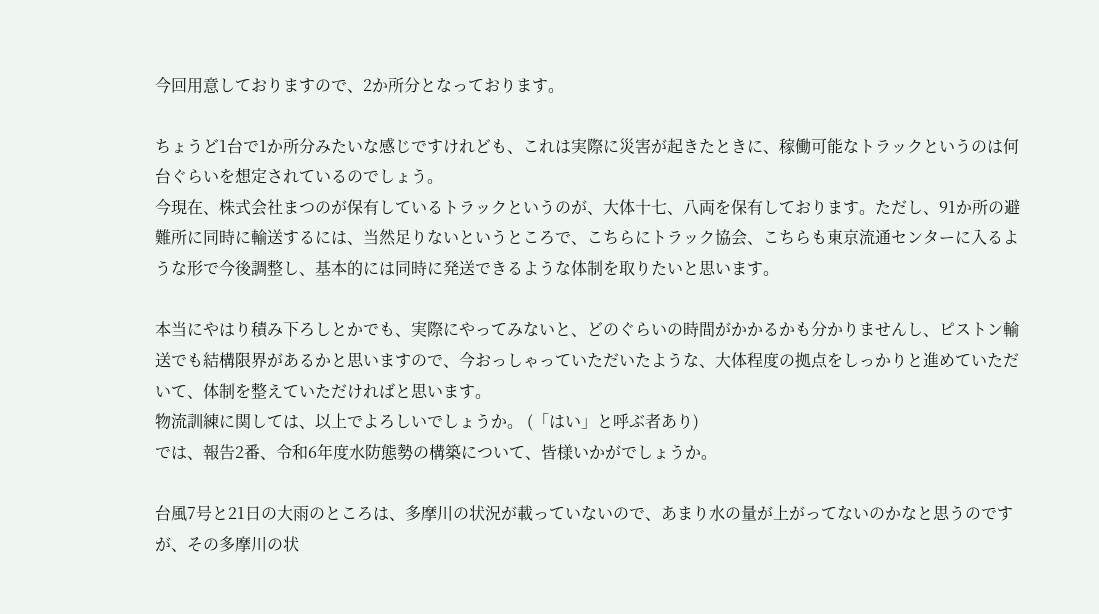今回用意しておりますので、2か所分となっております。

ちょうど1台で1か所分みたいな感じですけれども、これは実際に災害が起きたときに、稼働可能なトラックというのは何台ぐらいを想定されているのでしょう。
今現在、株式会社まつのが保有しているトラックというのが、大体十七、八両を保有しております。ただし、91か所の避難所に同時に輸送するには、当然足りないというところで、こちらにトラック協会、こちらも東京流通センターに入るような形で今後調整し、基本的には同時に発送できるような体制を取りたいと思います。

本当にやはり積み下ろしとかでも、実際にやってみないと、どのぐらいの時間がかかるかも分かりませんし、ピストン輸送でも結構限界があるかと思いますので、今おっしゃっていただいたような、大体程度の拠点をしっかりと進めていただいて、体制を整えていただければと思います。
物流訓練に関しては、以上でよろしいでしょうか。 (「はい」と呼ぶ者あり)
では、報告2番、令和6年度水防態勢の構築について、皆様いかがでしょうか。

台風7号と21日の大雨のところは、多摩川の状況が載っていないので、あまり水の量が上がってないのかなと思うのですが、その多摩川の状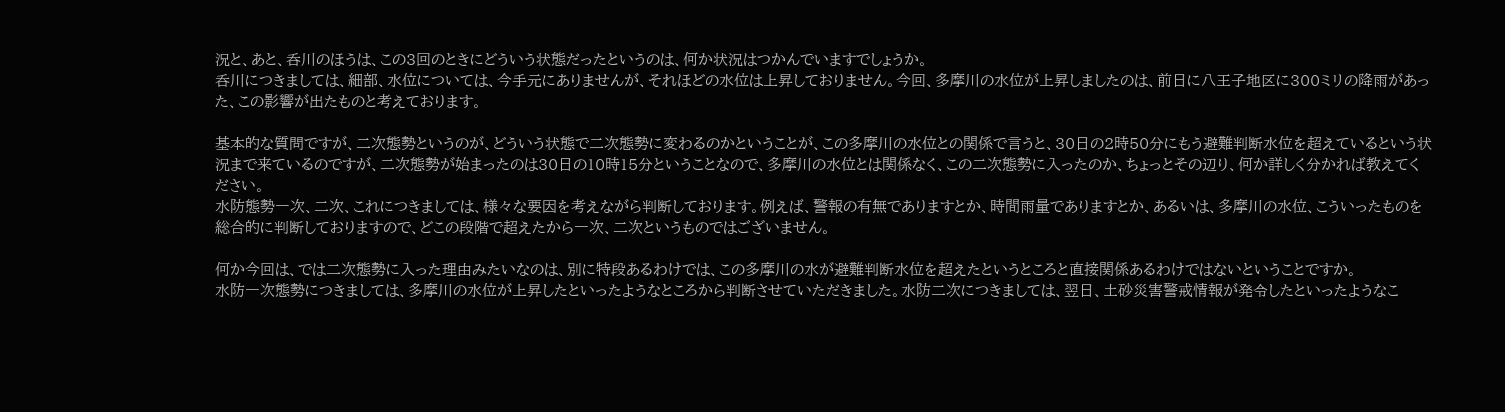況と、あと、呑川のほうは、この3回のときにどういう状態だったというのは、何か状況はつかんでいますでしょうか。
呑川につきましては、細部、水位については、今手元にありませんが、それほどの水位は上昇しておりません。今回、多摩川の水位が上昇しましたのは、前日に八王子地区に300ミリの降雨があった、この影響が出たものと考えております。

基本的な質問ですが、二次態勢というのが、どういう状態で二次態勢に変わるのかということが、この多摩川の水位との関係で言うと、30日の2時50分にもう避難判断水位を超えているという状況まで来ているのですが、二次態勢が始まったのは30日の10時15分ということなので、多摩川の水位とは関係なく、この二次態勢に入ったのか、ちょっとその辺り、何か詳しく分かれば教えてください。
水防態勢一次、二次、これにつきましては、様々な要因を考えながら判断しております。例えば、警報の有無でありますとか、時間雨量でありますとか、あるいは、多摩川の水位、こういったものを総合的に判断しておりますので、どこの段階で超えたから一次、二次というものではございません。

何か今回は、では二次態勢に入った理由みたいなのは、別に特段あるわけでは、この多摩川の水が避難判断水位を超えたというところと直接関係あるわけではないということですか。
水防一次態勢につきましては、多摩川の水位が上昇したといったようなところから判断させていただきました。水防二次につきましては、翌日、土砂災害警戒情報が発令したといったようなこ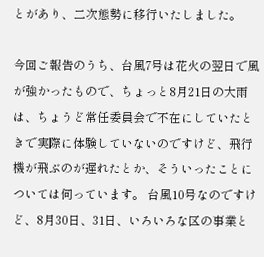とがあり、二次態勢に移行いたしました。

今回ご報告のうち、台風7号は花火の翌日で風が強かったもので、ちょっと8月21日の大雨は、ちょうど常任委員会で不在にしていたときで実際に体験していないのですけど、飛行機が飛ぶのが遅れたとか、そういったことについては伺っています。 台風10号なのですけど、8月30日、31日、いろいろな区の事業と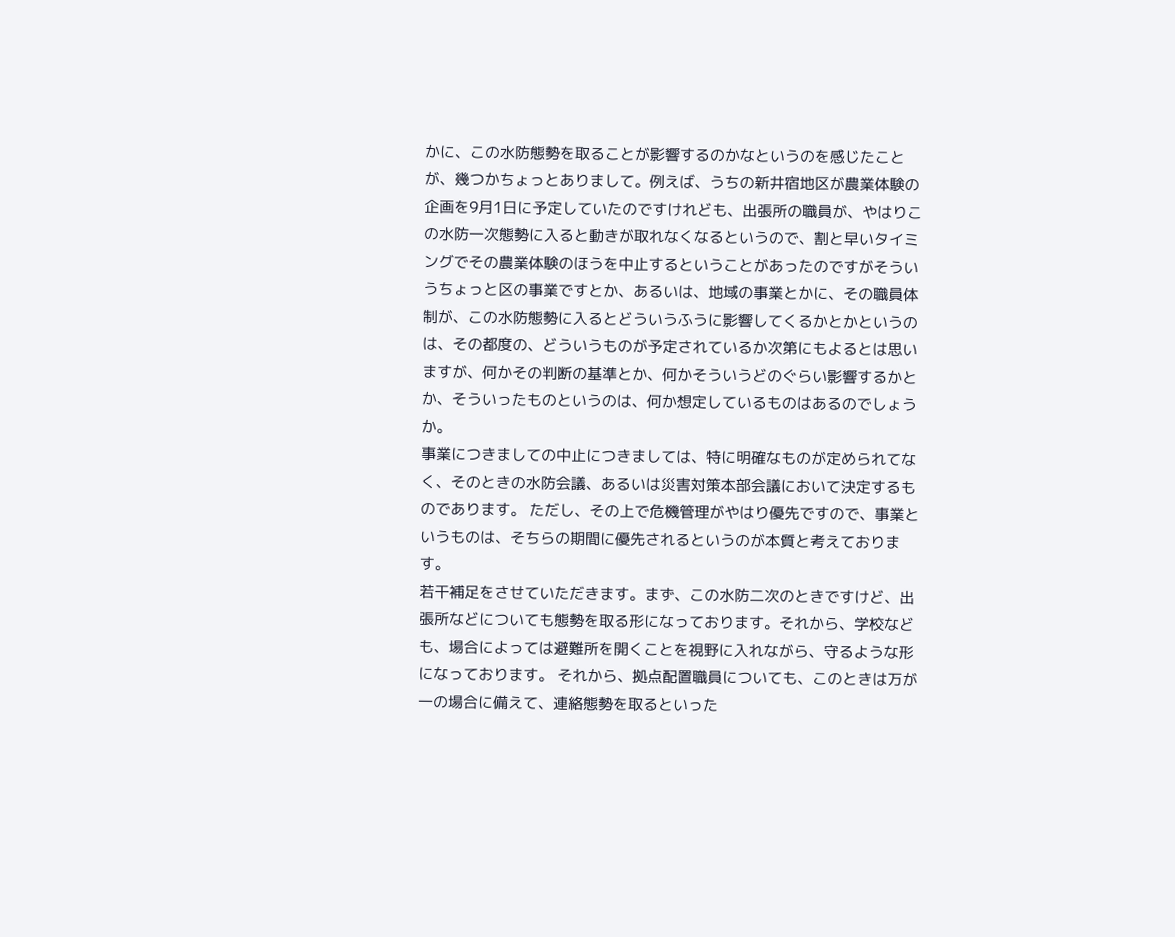かに、この水防態勢を取ることが影響するのかなというのを感じたことが、幾つかちょっとありまして。例えば、うちの新井宿地区が農業体験の企画を9月1日に予定していたのですけれども、出張所の職員が、やはりこの水防一次態勢に入ると動きが取れなくなるというので、割と早いタイミングでその農業体験のほうを中止するということがあったのですがそういうちょっと区の事業ですとか、あるいは、地域の事業とかに、その職員体制が、この水防態勢に入るとどういうふうに影響してくるかとかというのは、その都度の、どういうものが予定されているか次第にもよるとは思いますが、何かその判断の基準とか、何かそういうどのぐらい影響するかとか、そういったものというのは、何か想定しているものはあるのでしょうか。
事業につきましての中止につきましては、特に明確なものが定められてなく、そのときの水防会議、あるいは災害対策本部会議において決定するものであります。 ただし、その上で危機管理がやはり優先ですので、事業というものは、そちらの期間に優先されるというのが本質と考えております。
若干補足をさせていただきます。まず、この水防二次のときですけど、出張所などについても態勢を取る形になっております。それから、学校なども、場合によっては避難所を開くことを視野に入れながら、守るような形になっております。 それから、拠点配置職員についても、このときは万が一の場合に備えて、連絡態勢を取るといった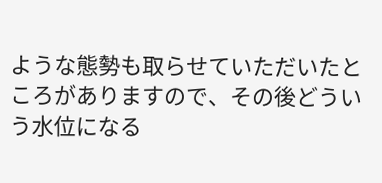ような態勢も取らせていただいたところがありますので、その後どういう水位になる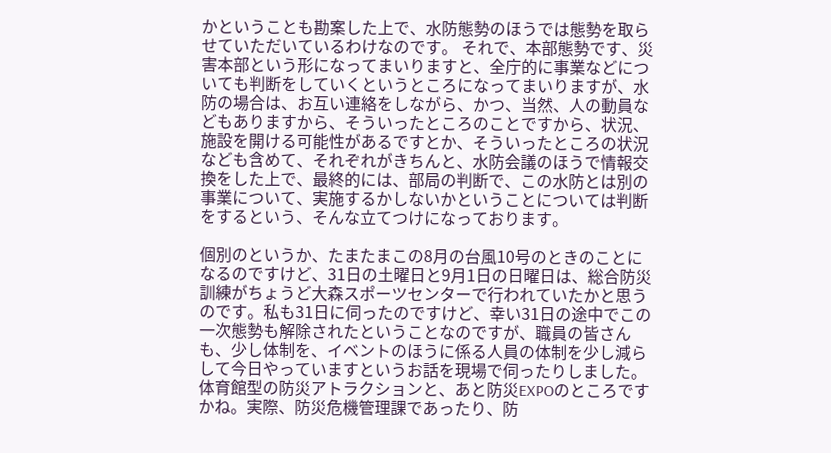かということも勘案した上で、水防態勢のほうでは態勢を取らせていただいているわけなのです。 それで、本部態勢です、災害本部という形になってまいりますと、全庁的に事業などについても判断をしていくというところになってまいりますが、水防の場合は、お互い連絡をしながら、かつ、当然、人の動員などもありますから、そういったところのことですから、状況、施設を開ける可能性があるですとか、そういったところの状況なども含めて、それぞれがきちんと、水防会議のほうで情報交換をした上で、最終的には、部局の判断で、この水防とは別の事業について、実施するかしないかということについては判断をするという、そんな立てつけになっております。

個別のというか、たまたまこの8月の台風10号のときのことになるのですけど、31日の土曜日と9月1日の日曜日は、総合防災訓練がちょうど大森スポーツセンターで行われていたかと思うのです。私も31日に伺ったのですけど、幸い31日の途中でこの一次態勢も解除されたということなのですが、職員の皆さんも、少し体制を、イベントのほうに係る人員の体制を少し減らして今日やっていますというお話を現場で伺ったりしました。体育館型の防災アトラクションと、あと防災EXPOのところですかね。実際、防災危機管理課であったり、防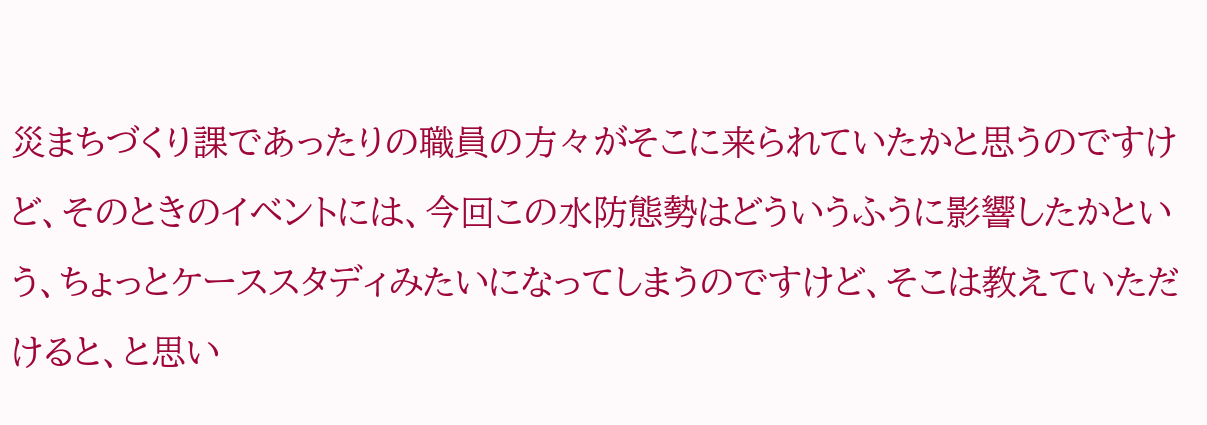災まちづくり課であったりの職員の方々がそこに来られていたかと思うのですけど、そのときのイベントには、今回この水防態勢はどういうふうに影響したかという、ちょっとケーススタディみたいになってしまうのですけど、そこは教えていただけると、と思い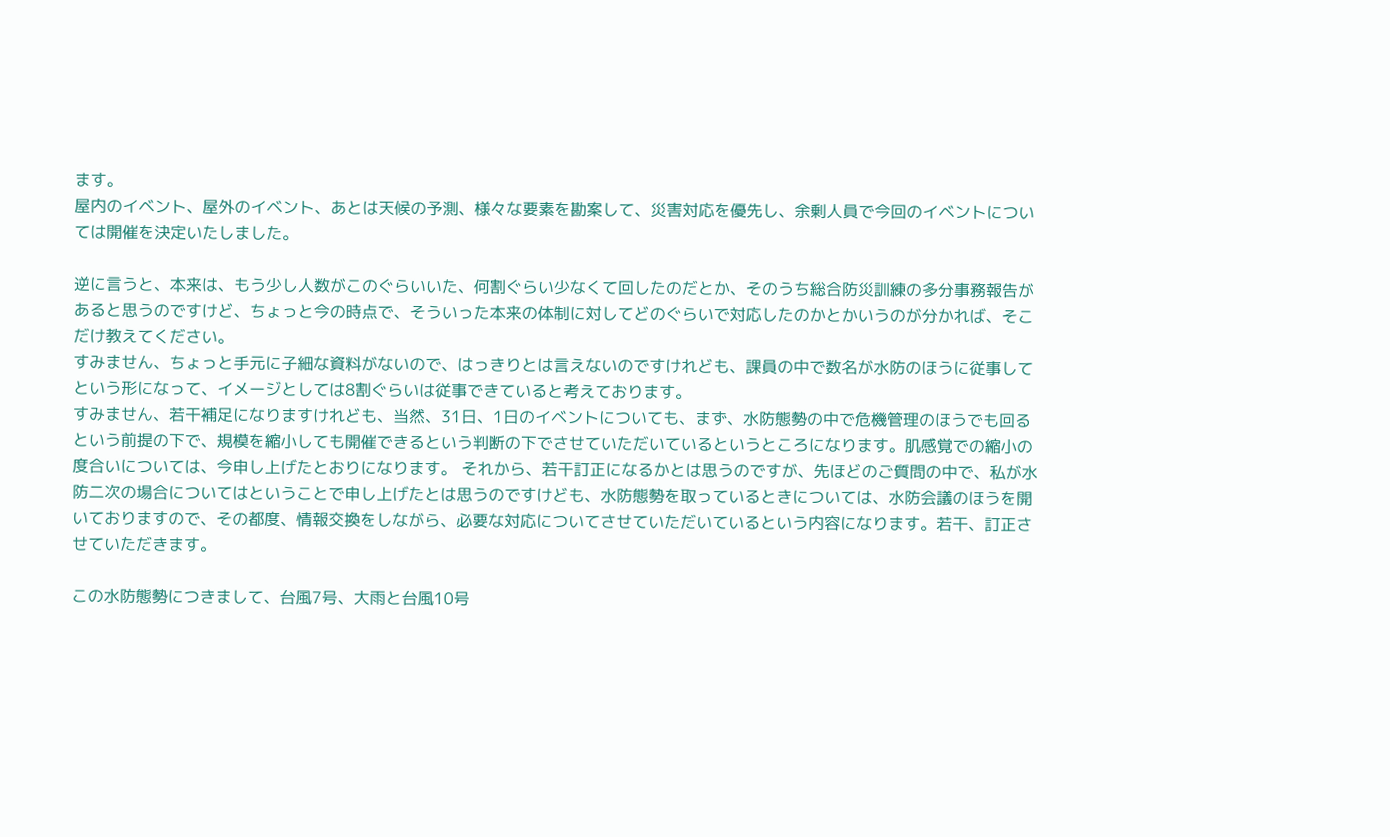ます。
屋内のイベント、屋外のイベント、あとは天候の予測、様々な要素を勘案して、災害対応を優先し、余剰人員で今回のイベントについては開催を決定いたしました。

逆に言うと、本来は、もう少し人数がこのぐらいいた、何割ぐらい少なくて回したのだとか、そのうち総合防災訓練の多分事務報告があると思うのですけど、ちょっと今の時点で、そういった本来の体制に対してどのぐらいで対応したのかとかいうのが分かれば、そこだけ教えてください。
すみません、ちょっと手元に子細な資料がないので、はっきりとは言えないのですけれども、課員の中で数名が水防のほうに従事してという形になって、イメージとしては8割ぐらいは従事できていると考えております。
すみません、若干補足になりますけれども、当然、31日、1日のイベントについても、まず、水防態勢の中で危機管理のほうでも回るという前提の下で、規模を縮小しても開催できるという判断の下でさせていただいているというところになります。肌感覚での縮小の度合いについては、今申し上げたとおりになります。 それから、若干訂正になるかとは思うのですが、先ほどのご質問の中で、私が水防二次の場合についてはということで申し上げたとは思うのですけども、水防態勢を取っているときについては、水防会議のほうを開いておりますので、その都度、情報交換をしながら、必要な対応についてさせていただいているという内容になります。若干、訂正させていただきます。

この水防態勢につきまして、台風7号、大雨と台風10号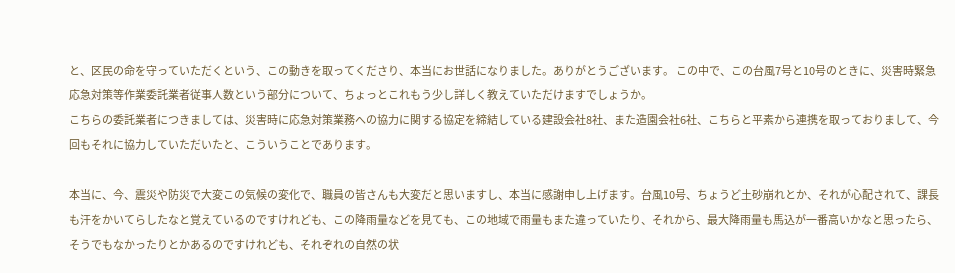と、区民の命を守っていただくという、この動きを取ってくださり、本当にお世話になりました。ありがとうございます。 この中で、この台風7号と10号のときに、災害時緊急応急対策等作業委託業者従事人数という部分について、ちょっとこれもう少し詳しく教えていただけますでしょうか。
こちらの委託業者につきましては、災害時に応急対策業務への協力に関する協定を締結している建設会社8社、また造園会社6社、こちらと平素から連携を取っておりまして、今回もそれに協力していただいたと、こういうことであります。

本当に、今、震災や防災で大変この気候の変化で、職員の皆さんも大変だと思いますし、本当に感謝申し上げます。台風10号、ちょうど土砂崩れとか、それが心配されて、課長も汗をかいてらしたなと覚えているのですけれども、この降雨量などを見ても、この地域で雨量もまた違っていたり、それから、最大降雨量も馬込が一番高いかなと思ったら、そうでもなかったりとかあるのですけれども、それぞれの自然の状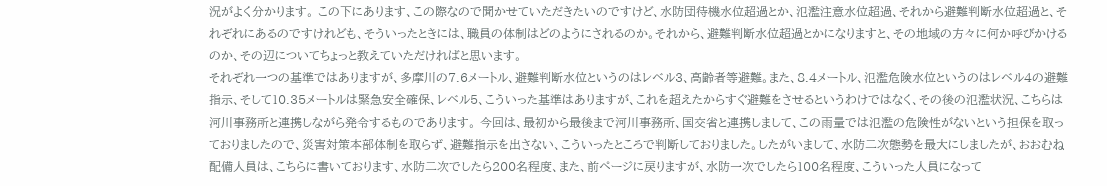況がよく分かります。 この下にあります、この際なので聞かせていただきたいのですけど、水防団待機水位超過とか、氾濫注意水位超過、それから避難判断水位超過と、それぞれにあるのですけれども、そういったときには、職員の体制はどのようにされるのか。それから、避難判断水位超過とかになりますと、その地域の方々に何か呼びかけるのか、その辺についてちょっと教えていただければと思います。
それぞれ一つの基準ではありますが、多摩川の7.6メートル、避難判断水位というのはレベル3、高齢者等避難。また、8.4メートル、氾濫危険水位というのはレベル4の避難指示、そして10.35メートルは緊急安全確保、レベル5、こういった基準はありますが、これを超えたからすぐ避難をさせるというわけではなく、その後の氾濫状況、こちらは河川事務所と連携しながら発令するものであります。 今回は、最初から最後まで河川事務所、国交省と連携しまして、この雨量では氾濫の危険性がないという担保を取っておりましたので、災害対策本部体制を取らず、避難指示を出さない、こういったところで判断しておりました。したがいまして、水防二次態勢を最大にしましたが、おおむね配備人員は、こちらに書いております、水防二次でしたら200名程度、また、前ページに戻りますが、水防一次でしたら100名程度、こういった人員になって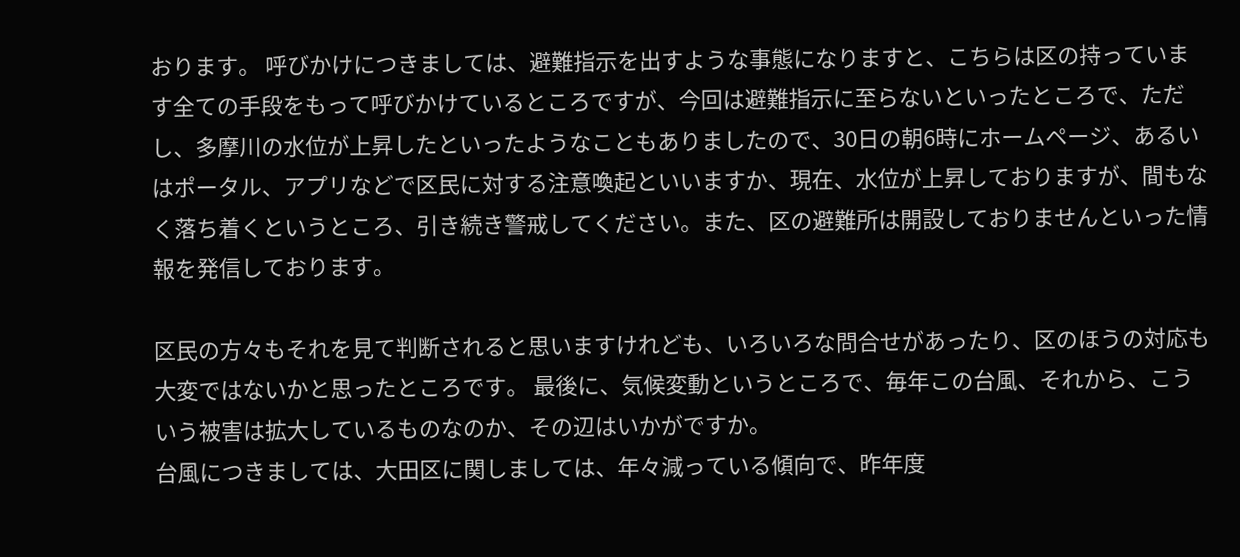おります。 呼びかけにつきましては、避難指示を出すような事態になりますと、こちらは区の持っています全ての手段をもって呼びかけているところですが、今回は避難指示に至らないといったところで、ただし、多摩川の水位が上昇したといったようなこともありましたので、30日の朝6時にホームページ、あるいはポータル、アプリなどで区民に対する注意喚起といいますか、現在、水位が上昇しておりますが、間もなく落ち着くというところ、引き続き警戒してください。また、区の避難所は開設しておりませんといった情報を発信しております。

区民の方々もそれを見て判断されると思いますけれども、いろいろな問合せがあったり、区のほうの対応も大変ではないかと思ったところです。 最後に、気候変動というところで、毎年この台風、それから、こういう被害は拡大しているものなのか、その辺はいかがですか。
台風につきましては、大田区に関しましては、年々減っている傾向で、昨年度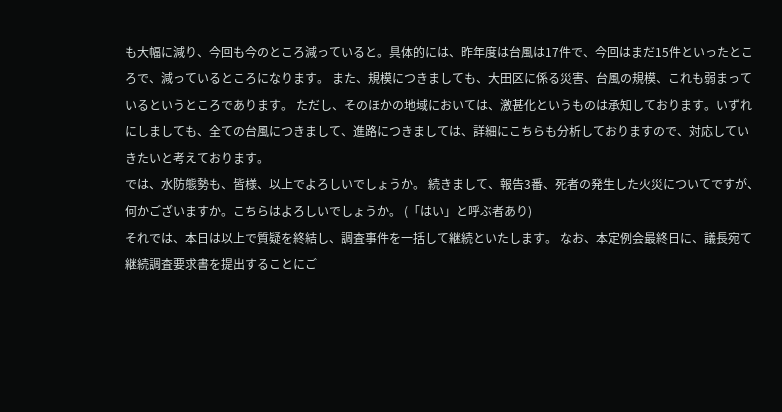も大幅に減り、今回も今のところ減っていると。具体的には、昨年度は台風は17件で、今回はまだ15件といったところで、減っているところになります。 また、規模につきましても、大田区に係る災害、台風の規模、これも弱まっているというところであります。 ただし、そのほかの地域においては、激甚化というものは承知しております。いずれにしましても、全ての台風につきまして、進路につきましては、詳細にこちらも分析しておりますので、対応していきたいと考えております。
では、水防態勢も、皆様、以上でよろしいでしょうか。 続きまして、報告3番、死者の発生した火災についてですが、何かございますか。こちらはよろしいでしょうか。 (「はい」と呼ぶ者あり)
それでは、本日は以上で質疑を終結し、調査事件を一括して継続といたします。 なお、本定例会最終日に、議長宛て継続調査要求書を提出することにご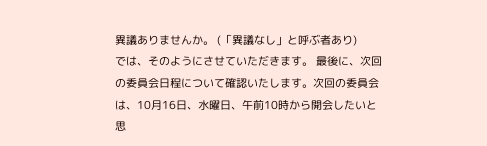異議ありませんか。 (「異議なし」と呼ぶ者あり)
では、そのようにさせていただきます。 最後に、次回の委員会日程について確認いたします。次回の委員会は、10月16日、水曜日、午前10時から開会したいと思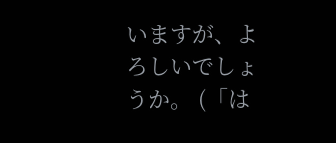いますが、よろしいでしょうか。 (「は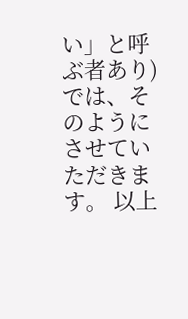い」と呼ぶ者あり)
では、そのようにさせていただきます。 以上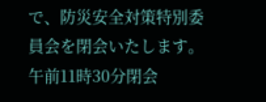で、防災安全対策特別委員会を閉会いたします。 午前11時30分閉会